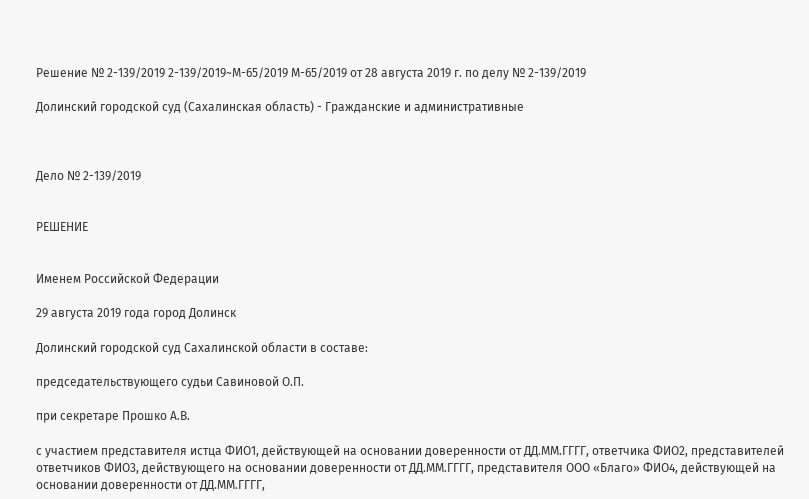Решение № 2-139/2019 2-139/2019~М-65/2019 М-65/2019 от 28 августа 2019 г. по делу № 2-139/2019

Долинский городской суд (Сахалинская область) - Гражданские и административные



Дело № 2-139/2019


РЕШЕНИЕ


Именем Российской Федерации

29 августа 2019 года город Долинск

Долинский городской суд Сахалинской области в составе:

председательствующего судьи Савиновой О.П.

при секретаре Прошко А.В.

с участием представителя истца ФИО1, действующей на основании доверенности от ДД.ММ.ГГГГ, ответчика ФИО2, представителей ответчиков ФИО3, действующего на основании доверенности от ДД.ММ.ГГГГ, представителя ООО «Благо» ФИО4, действующей на основании доверенности от ДД.ММ.ГГГГ,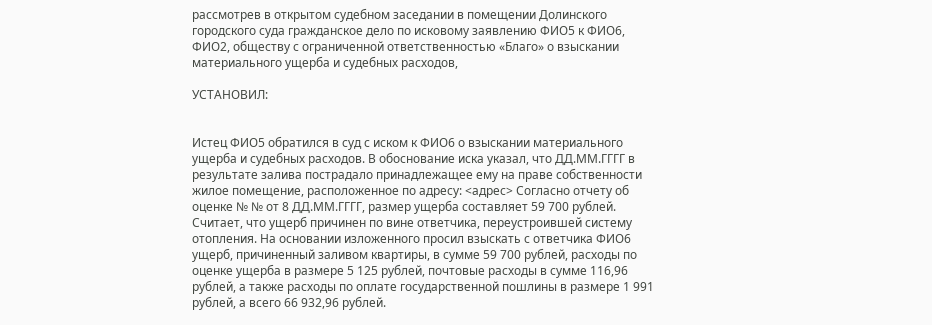рассмотрев в открытом судебном заседании в помещении Долинского городского суда гражданское дело по исковому заявлению ФИО5 к ФИО6, ФИО2, обществу с ограниченной ответственностью «Благо» о взыскании материального ущерба и судебных расходов,

УСТАНОВИЛ:


Истец ФИО5 обратился в суд с иском к ФИО6 о взыскании материального ущерба и судебных расходов. В обоснование иска указал, что ДД.ММ.ГГГГ в результате залива пострадало принадлежащее ему на праве собственности жилое помещение, расположенное по адресу: <адрес> Согласно отчету об оценке № № от 8 ДД.ММ.ГГГГ, размер ущерба составляет 59 700 рублей. Считает, что ущерб причинен по вине ответчика, переустроившей систему отопления. На основании изложенного просил взыскать с ответчика ФИО6 ущерб, причиненный заливом квартиры, в сумме 59 700 рублей, расходы по оценке ущерба в размере 5 125 рублей, почтовые расходы в сумме 116,96 рублей, а также расходы по оплате государственной пошлины в размере 1 991 рублей, а всего 66 932,96 рублей.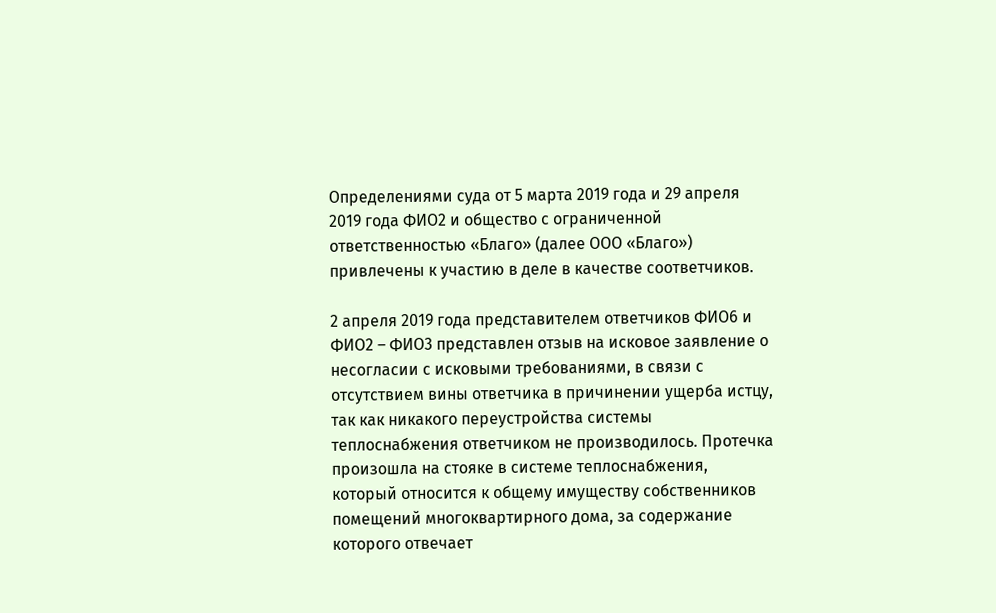Определениями суда от 5 марта 2019 года и 29 апреля 2019 года ФИО2 и общество с ограниченной ответственностью «Благо» (далее ООО «Благо») привлечены к участию в деле в качестве соответчиков.

2 апреля 2019 года представителем ответчиков ФИО6 и ФИО2 – ФИО3 представлен отзыв на исковое заявление о несогласии с исковыми требованиями, в связи с отсутствием вины ответчика в причинении ущерба истцу, так как никакого переустройства системы теплоснабжения ответчиком не производилось. Протечка произошла на стояке в системе теплоснабжения, который относится к общему имуществу собственников помещений многоквартирного дома, за содержание которого отвечает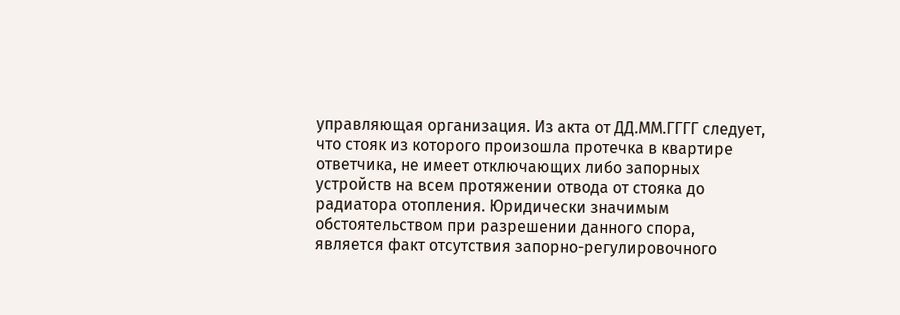управляющая организация. Из акта от ДД.ММ.ГГГГ следует, что стояк из которого произошла протечка в квартире ответчика, не имеет отключающих либо запорных устройств на всем протяжении отвода от стояка до радиатора отопления. Юридически значимым обстоятельством при разрешении данного спора, является факт отсутствия запорно-регулировочного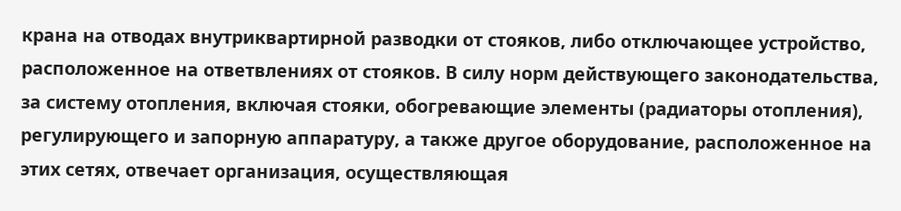крана на отводах внутриквартирной разводки от стояков, либо отключающее устройство, расположенное на ответвлениях от стояков. В силу норм действующего законодательства, за систему отопления, включая стояки, обогревающие элементы (радиаторы отопления), регулирующего и запорную аппаратуру, а также другое оборудование, расположенное на этих сетях, отвечает организация, осуществляющая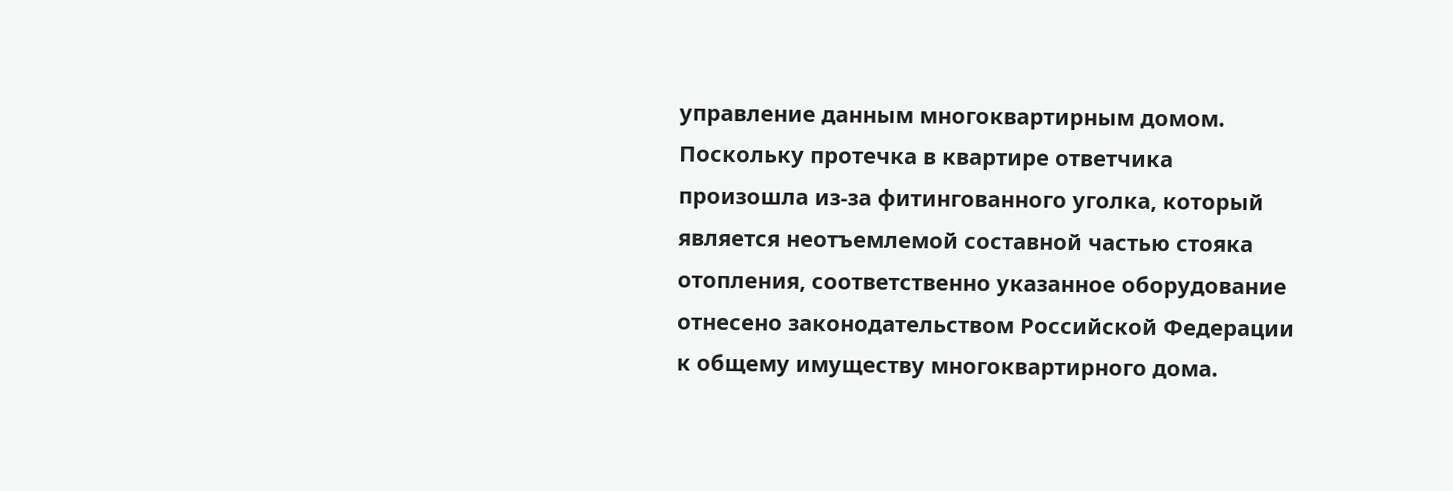управление данным многоквартирным домом. Поскольку протечка в квартире ответчика произошла из-за фитингованного уголка, который является неотъемлемой составной частью стояка отопления, соответственно указанное оборудование отнесено законодательством Российской Федерации к общему имуществу многоквартирного дома.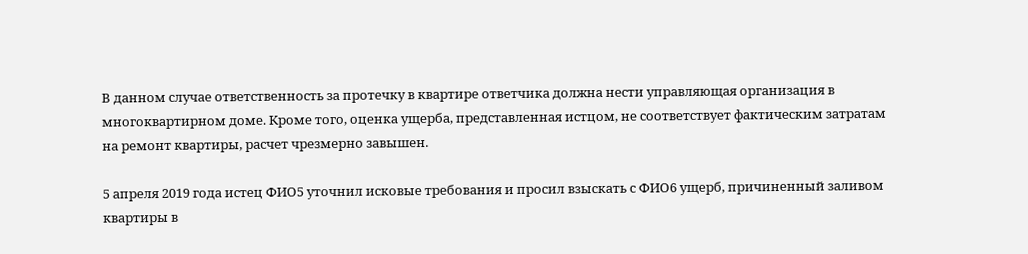В данном случае ответственность за протечку в квартире ответчика должна нести управляющая организация в многоквартирном доме. Кроме того, оценка ущерба, представленная истцом, не соответствует фактическим затратам на ремонт квартиры, расчет чрезмерно завышен.

5 апреля 2019 года истец ФИО5 уточнил исковые требования и просил взыскать с ФИО6 ущерб, причиненный заливом квартиры в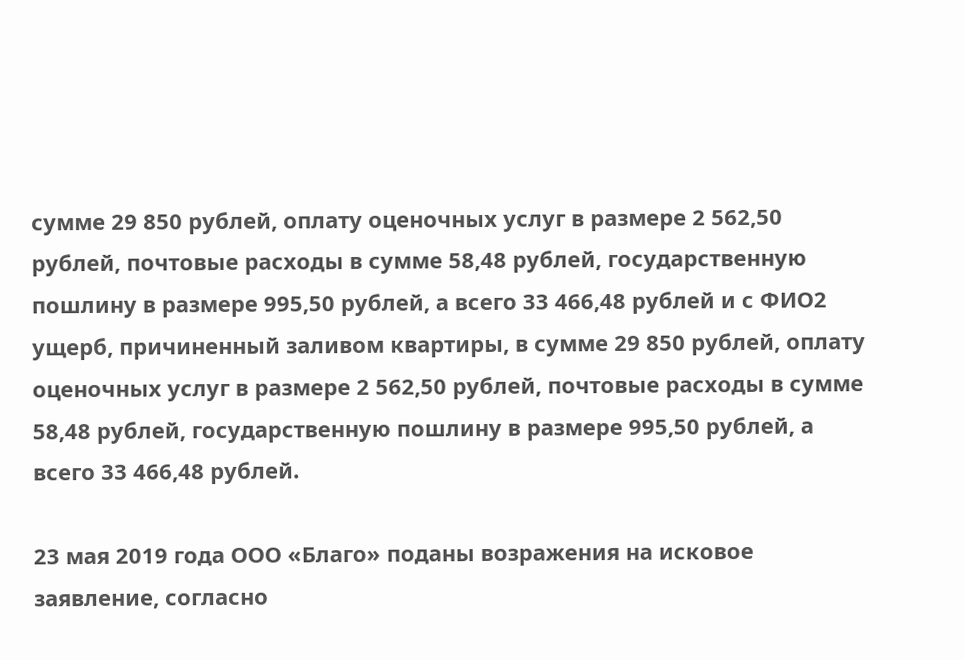сумме 29 850 рублей, оплату оценочных услуг в размере 2 562,50 рублей, почтовые расходы в сумме 58,48 рублей, государственную пошлину в размере 995,50 рублей, а всего 33 466,48 рублей и с ФИО2 ущерб, причиненный заливом квартиры, в сумме 29 850 рублей, оплату оценочных услуг в размере 2 562,50 рублей, почтовые расходы в сумме 58,48 рублей, государственную пошлину в размере 995,50 рублей, а всего 33 466,48 рублей.

23 мая 2019 года ООО «Благо» поданы возражения на исковое заявление, согласно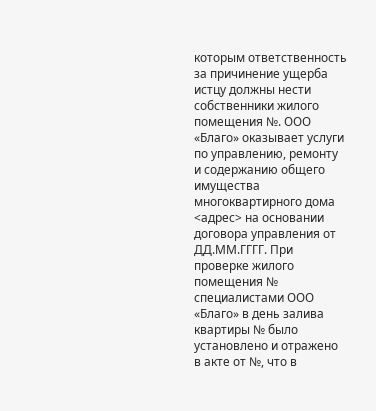которым ответственность за причинение ущерба истцу должны нести собственники жилого помещения №. ООО «Благо» оказывает услуги по управлению, ремонту и содержанию общего имущества многоквартирного дома <адрес> на основании договора управления от ДД.ММ.ГГГГ. При проверке жилого помещения № специалистами ООО «Благо» в день залива квартиры № было установлено и отражено в акте от №, что в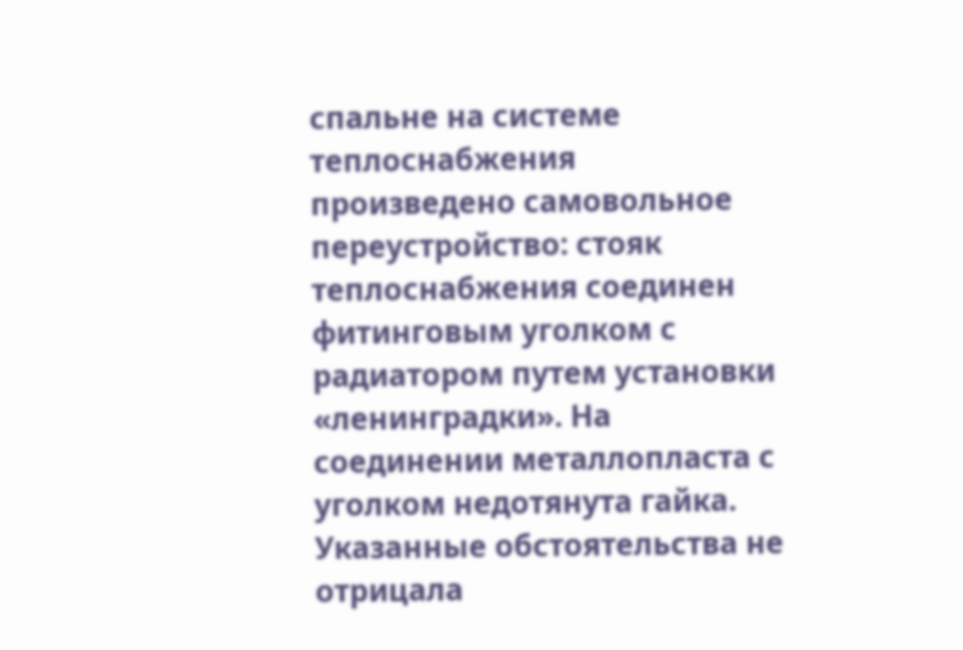спальне на системе теплоснабжения произведено самовольное переустройство: стояк теплоснабжения соединен фитинговым уголком с радиатором путем установки «ленинградки». На соединении металлопласта с уголком недотянута гайка. Указанные обстоятельства не отрицала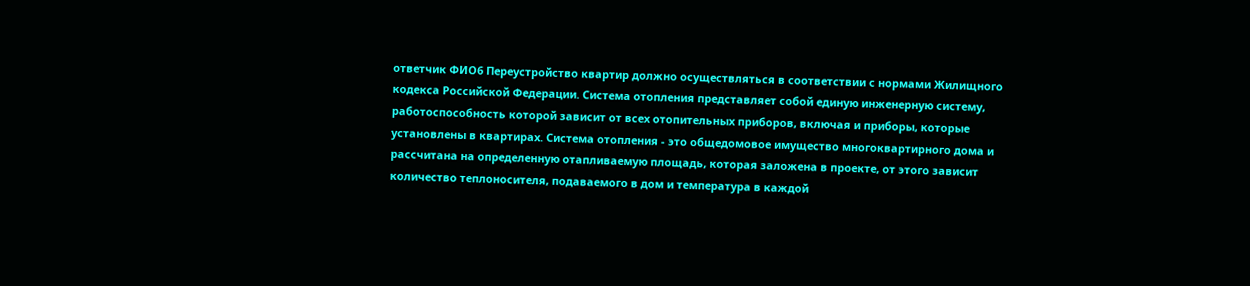ответчик ФИО6 Переустройство квартир должно осуществляться в соответствии с нормами Жилищного кодекса Российской Федерации. Система отопления представляет собой единую инженерную систему, работоспособность которой зависит от всех отопительных приборов, включая и приборы, которые установлены в квартирах. Система отопления - это общедомовое имущество многоквартирного дома и рассчитана на определенную отапливаемую площадь, которая заложена в проекте, от этого зависит количество теплоносителя, подаваемого в дом и температура в каждой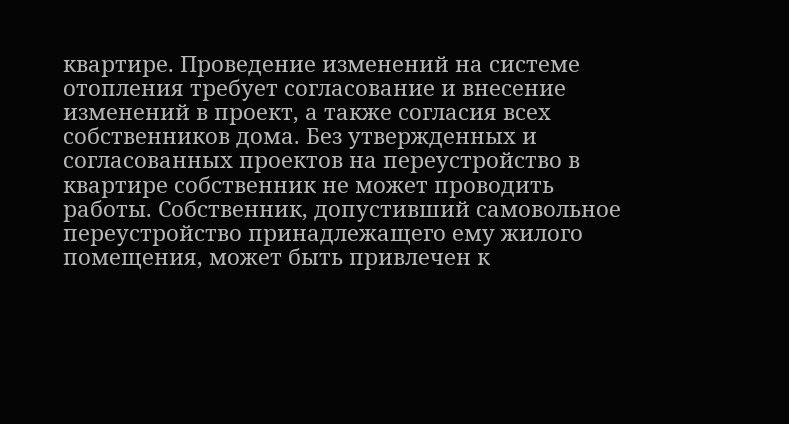квартире. Проведение изменений на системе отопления требует согласование и внесение изменений в проект, а также согласия всех собственников дома. Без утвержденных и согласованных проектов на переустройство в квартире собственник не может проводить работы. Собственник, допустивший самовольное переустройство принадлежащего ему жилого помещения, может быть привлечен к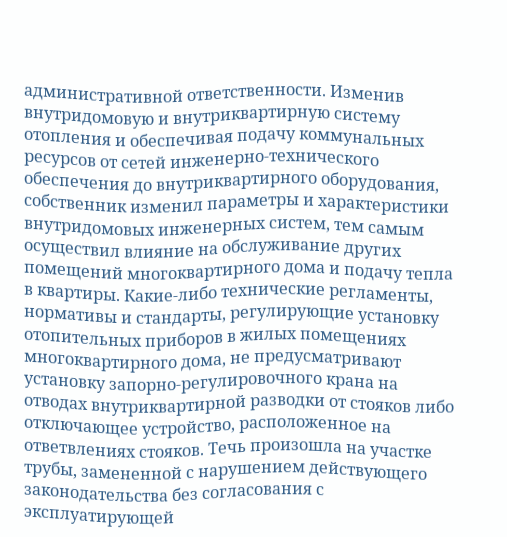административной ответственности. Изменив внутридомовую и внутриквартирную систему отопления и обеспечивая подачу коммунальных ресурсов от сетей инженерно-технического обеспечения до внутриквартирного оборудования, собственник изменил параметры и характеристики внутридомовых инженерных систем, тем самым осуществил влияние на обслуживание других помещений многоквартирного дома и подачу тепла в квартиры. Какие-либо технические регламенты, нормативы и стандарты, регулирующие установку отопительных приборов в жилых помещениях многоквартирного дома, не предусматривают установку запорно-регулировочного крана на отводах внутриквартирной разводки от стояков либо отключающее устройство, расположенное на ответвлениях стояков. Течь произошла на участке трубы, замененной с нарушением действующего законодательства без согласования с эксплуатирующей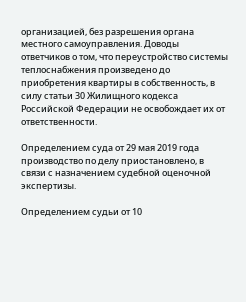организацией, без разрешения органа местного самоуправления. Доводы ответчиков о том, что переустройство системы теплоснабжения произведено до приобретения квартиры в собственность, в силу статьи 30 Жилищного кодекса Российской Федерации не освобождает их от ответственности.

Определением суда от 29 мая 2019 года производство по делу приостановлено, в связи с назначением судебной оценочной экспертизы.

Определением судьи от 10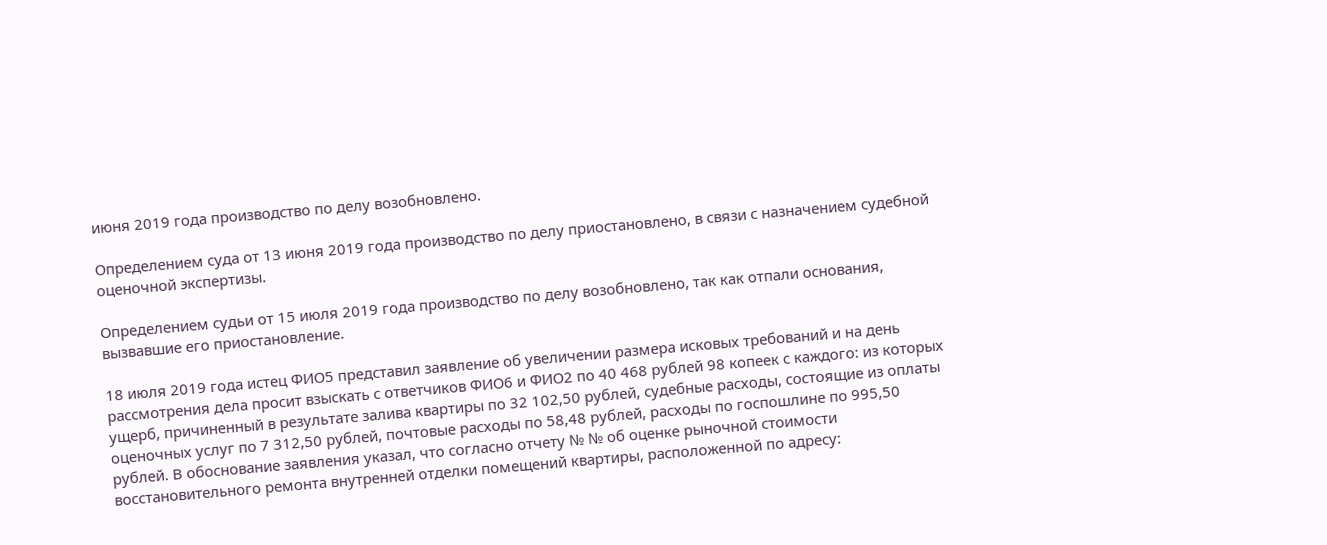июня 2019 года производство по делу возобновлено.

Определением суда от 13 июня 2019 года производство по делу приостановлено, в связи с назначением судебной оценочной экспертизы.

Определением судьи от 15 июля 2019 года производство по делу возобновлено, так как отпали основания, вызвавшие его приостановление.

18 июля 2019 года истец ФИО5 представил заявление об увеличении размера исковых требований и на день рассмотрения дела просит взыскать с ответчиков ФИО6 и ФИО2 по 40 468 рублей 98 копеек с каждого: из которых ущерб, причиненный в результате залива квартиры по 32 102,50 рублей, судебные расходы, состоящие из оплаты оценочных услуг по 7 312,50 рублей, почтовые расходы по 58,48 рублей, расходы по госпошлине по 995,50 рублей. В обоснование заявления указал, что согласно отчету № № об оценке рыночной стоимости восстановительного ремонта внутренней отделки помещений квартиры, расположенной по адресу: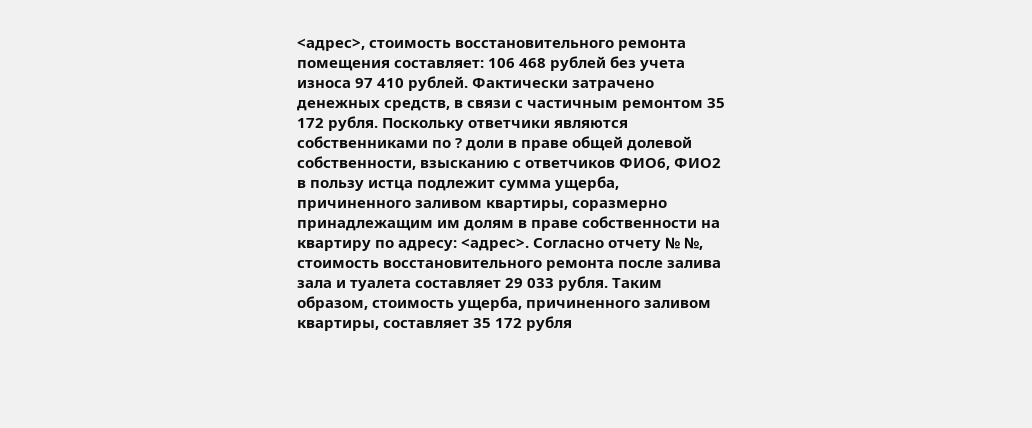<адрес>, стоимость восстановительного ремонта помещения составляет: 106 468 рублей без учета износа 97 410 рублей. Фактически затрачено денежных средств, в связи с частичным ремонтом 35 172 рубля. Поскольку ответчики являются собственниками по ? доли в праве общей долевой собственности, взысканию с ответчиков ФИО6, ФИО2 в пользу истца подлежит сумма ущерба, причиненного заливом квартиры, соразмерно принадлежащим им долям в праве собственности на квартиру по адресу: <адрес>. Согласно отчету № №, стоимость восстановительного ремонта после залива зала и туалета составляет 29 033 рубля. Таким образом, стоимость ущерба, причиненного заливом квартиры, составляет 35 172 рубля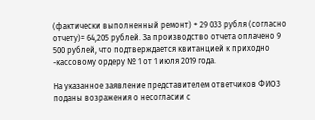(фактически выполненный ремонт) + 29 033 рубля (согласно отчету)= 64,205 рублей. За производство отчета оплачено 9 500 рублей, что подтверждается квитанцией к приходно -кассовому ордеру № 1 от 1 июля 2019 года.

На указанное заявление представителем ответчиков ФИО3 поданы возражения о несогласии с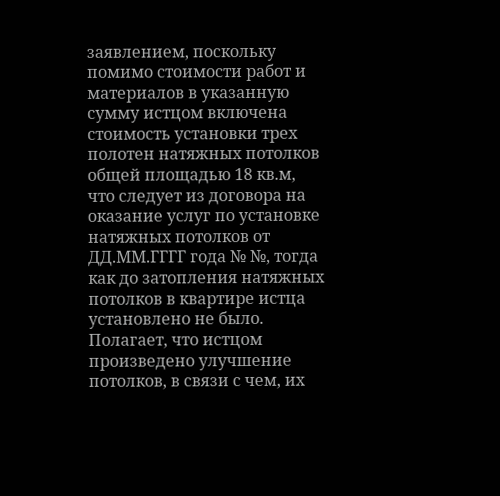заявлением, поскольку помимо стоимости работ и материалов в указанную сумму истцом включена стоимость установки трех полотен натяжных потолков общей площадью 18 кв.м, что следует из договора на оказание услуг по установке натяжных потолков от ДД.ММ.ГГГГ года № №, тогда как до затопления натяжных потолков в квартире истца установлено не было. Полагает, что истцом произведено улучшение потолков, в связи с чем, их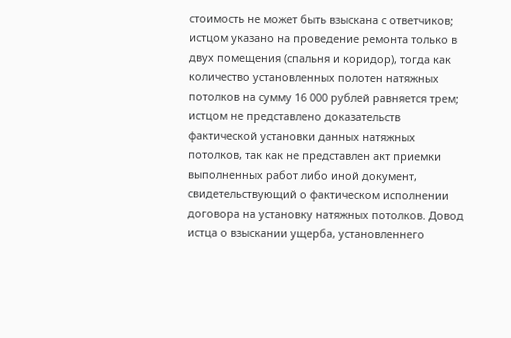стоимость не может быть взыскана с ответчиков; истцом указано на проведение ремонта только в двух помещения (спальня и коридор), тогда как количество установленных полотен натяжных потолков на сумму 16 000 рублей равняется трем; истцом не представлено доказательств фактической установки данных натяжных потолков, так как не представлен акт приемки выполненных работ либо иной документ, свидетельствующий о фактическом исполнении договора на установку натяжных потолков. Довод истца о взыскании ущерба, установленнего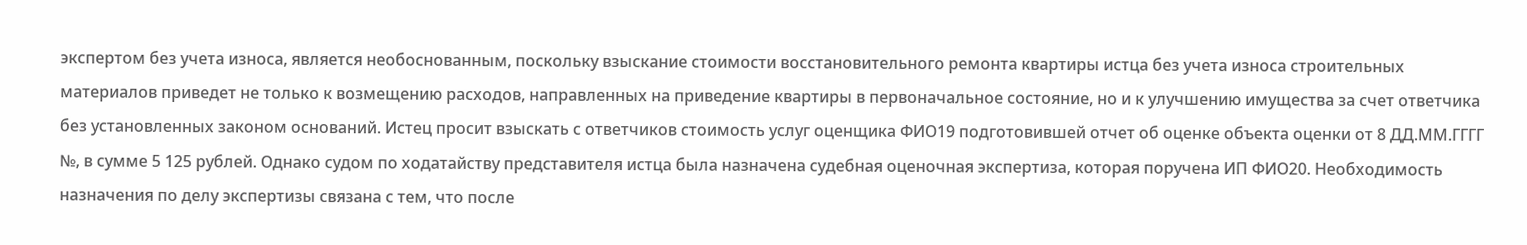экспертом без учета износа, является необоснованным, поскольку взыскание стоимости восстановительного ремонта квартиры истца без учета износа строительных материалов приведет не только к возмещению расходов, направленных на приведение квартиры в первоначальное состояние, но и к улучшению имущества за счет ответчика без установленных законом оснований. Истец просит взыскать с ответчиков стоимость услуг оценщика ФИО19 подготовившей отчет об оценке объекта оценки от 8 ДД.ММ.ГГГГ №, в сумме 5 125 рублей. Однако судом по ходатайству представителя истца была назначена судебная оценочная экспертиза, которая поручена ИП ФИО20. Необходимость назначения по делу экспертизы связана с тем, что после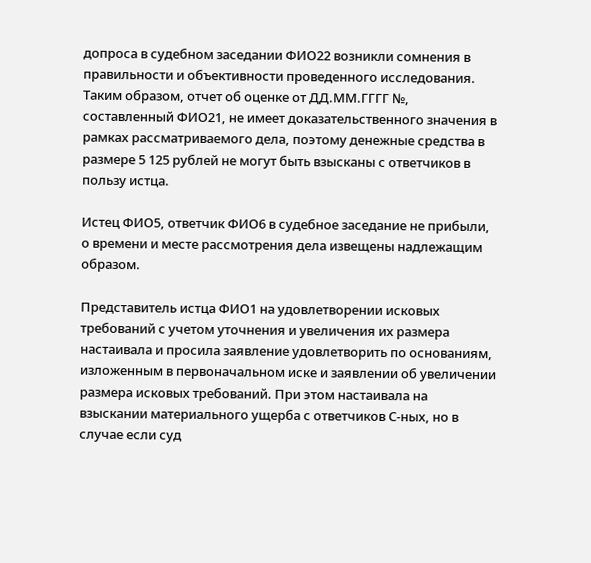допроса в судебном заседании ФИО22 возникли сомнения в правильности и объективности проведенного исследования. Таким образом, отчет об оценке от ДД.ММ.ГГГГ №, составленный ФИО21, не имеет доказательственного значения в рамках рассматриваемого дела, поэтому денежные средства в размере 5 125 рублей не могут быть взысканы с ответчиков в пользу истца.

Истец ФИО5, ответчик ФИО6 в судебное заседание не прибыли, о времени и месте рассмотрения дела извещены надлежащим образом.

Представитель истца ФИО1 на удовлетворении исковых требований с учетом уточнения и увеличения их размера настаивала и просила заявление удовлетворить по основаниям, изложенным в первоначальном иске и заявлении об увеличении размера исковых требований. При этом настаивала на взыскании материального ущерба с ответчиков С-ных, но в случае если суд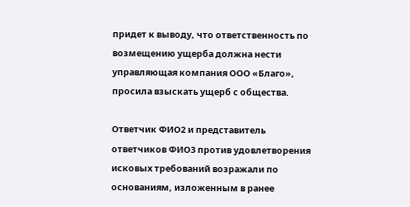придет к выводу, что ответственность по возмещению ущерба должна нести управляющая компания ООО «Благо», просила взыскать ущерб с общества.

Ответчик ФИО2 и представитель ответчиков ФИО3 против удовлетворения исковых требований возражали по основаниям, изложенным в ранее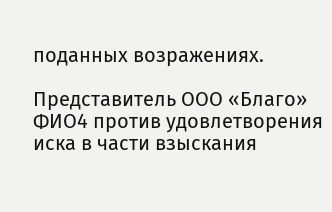поданных возражениях.

Представитель ООО «Благо» ФИО4 против удовлетворения иска в части взыскания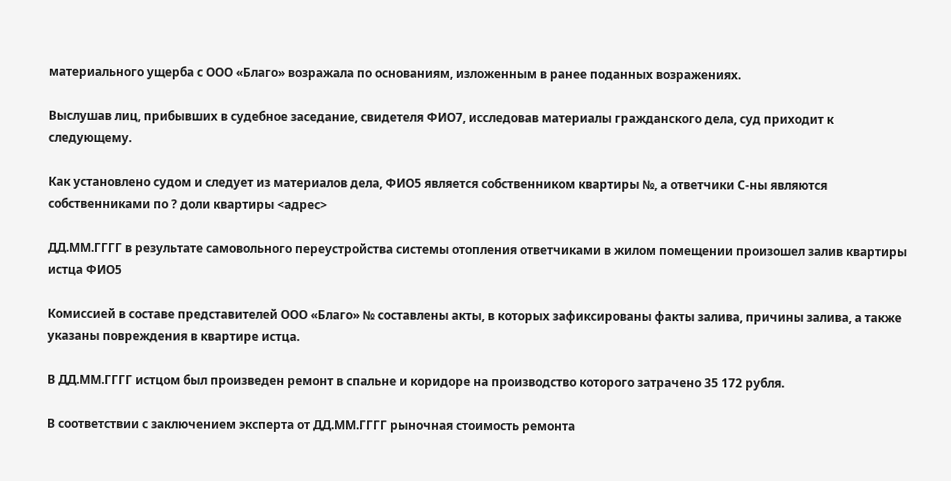материального ущерба с ООО «Благо» возражала по основаниям, изложенным в ранее поданных возражениях.

Выслушав лиц, прибывших в судебное заседание, свидетеля ФИО7, исследовав материалы гражданского дела, суд приходит к следующему.

Как установлено судом и следует из материалов дела, ФИО5 является собственником квартиры №, а ответчики С-ны являются собственниками по ? доли квартиры <адрес>

ДД.ММ.ГГГГ в результате самовольного переустройства системы отопления ответчиками в жилом помещении произошел залив квартиры истца ФИО5

Комиссией в составе представителей ООО «Благо» № составлены акты, в которых зафиксированы факты залива, причины залива, а также указаны повреждения в квартире истца.

В ДД.ММ.ГГГГ истцом был произведен ремонт в спальне и коридоре на производство которого затрачено 35 172 рубля.

В соответствии с заключением эксперта от ДД.ММ.ГГГГ рыночная стоимость ремонта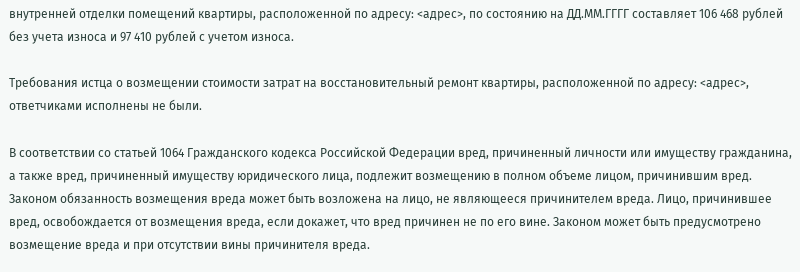внутренней отделки помещений квартиры, расположенной по адресу: <адрес>, по состоянию на ДД.ММ.ГГГГ составляет 106 468 рублей без учета износа и 97 410 рублей с учетом износа.

Требования истца о возмещении стоимости затрат на восстановительный ремонт квартиры, расположенной по адресу: <адрес>, ответчиками исполнены не были.

В соответствии со статьей 1064 Гражданского кодекса Российской Федерации вред, причиненный личности или имуществу гражданина, а также вред, причиненный имуществу юридического лица, подлежит возмещению в полном объеме лицом, причинившим вред. Законом обязанность возмещения вреда может быть возложена на лицо, не являющееся причинителем вреда. Лицо, причинившее вред, освобождается от возмещения вреда, если докажет, что вред причинен не по его вине. Законом может быть предусмотрено возмещение вреда и при отсутствии вины причинителя вреда.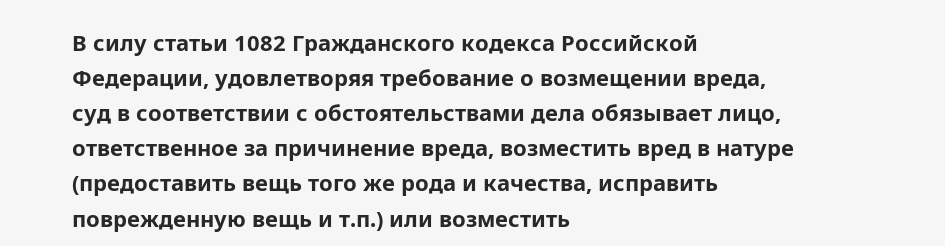В силу статьи 1082 Гражданского кодекса Российской Федерации, удовлетворяя требование о возмещении вреда, суд в соответствии с обстоятельствами дела обязывает лицо, ответственное за причинение вреда, возместить вред в натуре (предоставить вещь того же рода и качества, исправить поврежденную вещь и т.п.) или возместить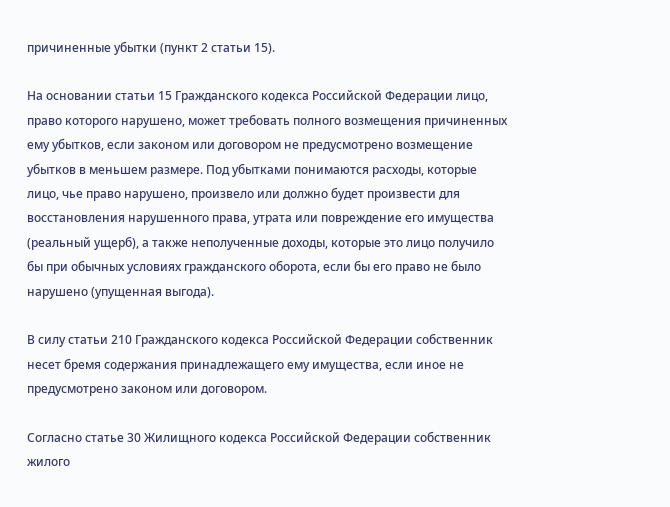причиненные убытки (пункт 2 статьи 15).

На основании статьи 15 Гражданского кодекса Российской Федерации лицо, право которого нарушено, может требовать полного возмещения причиненных ему убытков, если законом или договором не предусмотрено возмещение убытков в меньшем размере. Под убытками понимаются расходы, которые лицо, чье право нарушено, произвело или должно будет произвести для восстановления нарушенного права, утрата или повреждение его имущества (реальный ущерб), а также неполученные доходы, которые это лицо получило бы при обычных условиях гражданского оборота, если бы его право не было нарушено (упущенная выгода).

В силу статьи 210 Гражданского кодекса Российской Федерации собственник несет бремя содержания принадлежащего ему имущества, если иное не предусмотрено законом или договором.

Согласно статье 30 Жилищного кодекса Российской Федерации собственник жилого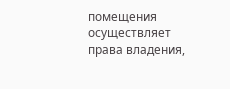помещения осуществляет права владения,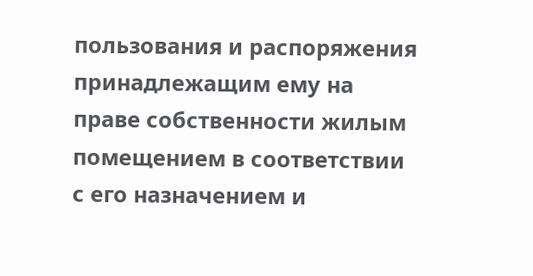пользования и распоряжения принадлежащим ему на праве собственности жилым помещением в соответствии с его назначением и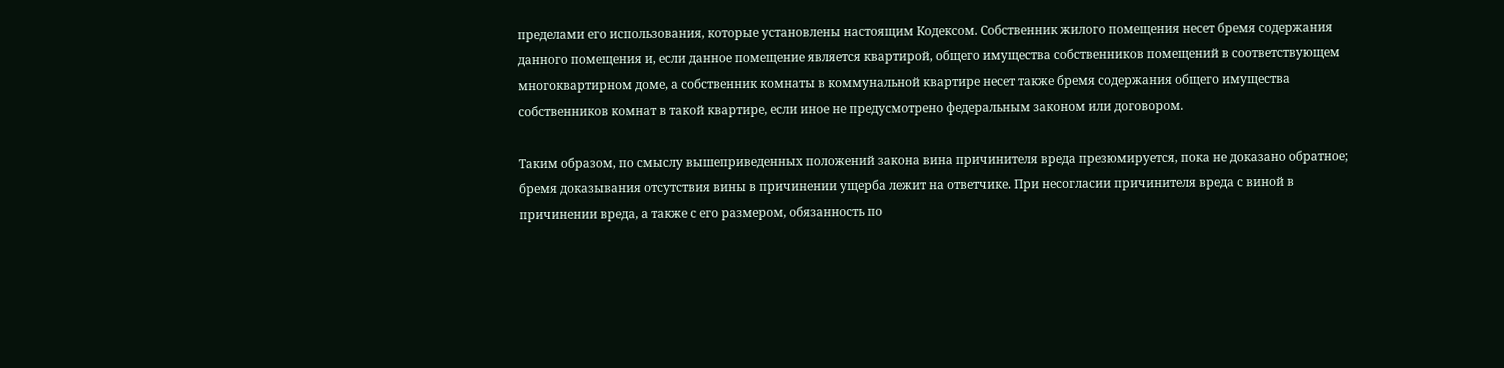пределами его использования, которые установлены настоящим Кодексом. Собственник жилого помещения несет бремя содержания данного помещения и, если данное помещение является квартирой, общего имущества собственников помещений в соответствующем многоквартирном доме, а собственник комнаты в коммунальной квартире несет также бремя содержания общего имущества собственников комнат в такой квартире, если иное не предусмотрено федеральным законом или договором.

Таким образом, по смыслу вышеприведенных положений закона вина причинителя вреда презюмируется, пока не доказано обратное; бремя доказывания отсутствия вины в причинении ущерба лежит на ответчике. При несогласии причинителя вреда с виной в причинении вреда, а также с его размером, обязанность по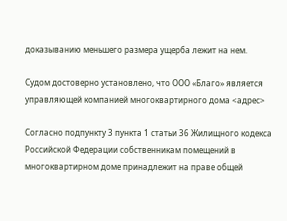доказыванию меньшего размера ущерба лежит на нем.

Судом достоверно установлено, что ООО «Благо» является управляющей компанией многоквартирного дома <адрес>

Согласно подпункту 3 пункта 1 статьи 36 Жилищного кодекса Российской Федерации собственникам помещений в многоквартирном доме принадлежит на праве общей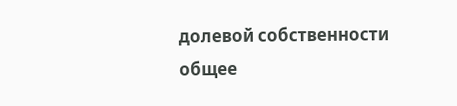долевой собственности общее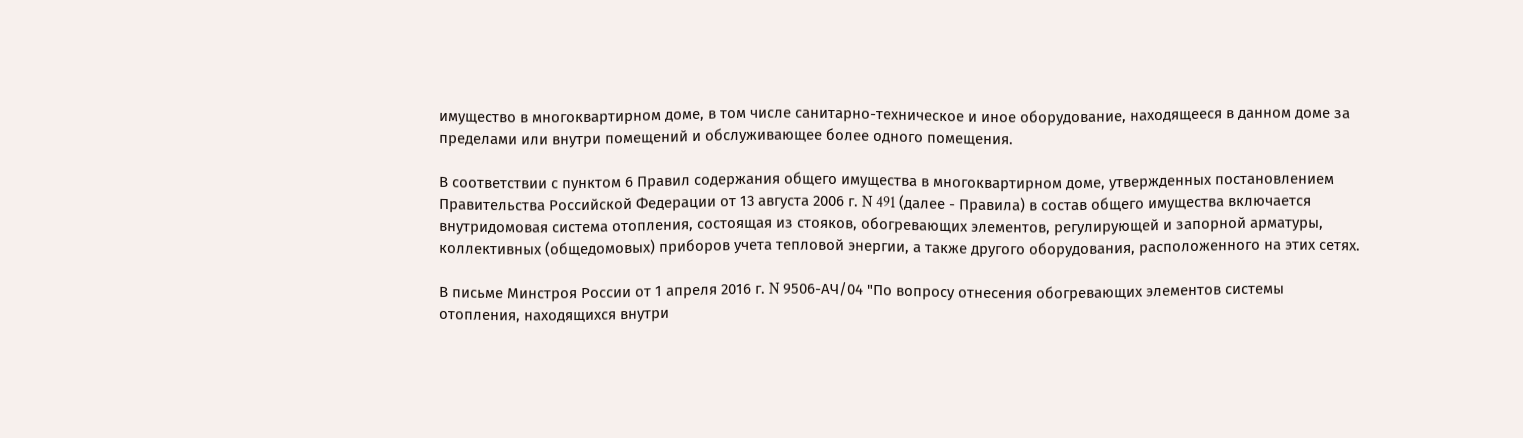имущество в многоквартирном доме, в том числе санитарно-техническое и иное оборудование, находящееся в данном доме за пределами или внутри помещений и обслуживающее более одного помещения.

В соответствии с пунктом 6 Правил содержания общего имущества в многоквартирном доме, утвержденных постановлением Правительства Российской Федерации от 13 августа 2006 г. N 491 (далее - Правила) в состав общего имущества включается внутридомовая система отопления, состоящая из стояков, обогревающих элементов, регулирующей и запорной арматуры, коллективных (общедомовых) приборов учета тепловой энергии, а также другого оборудования, расположенного на этих сетях.

В письме Минстроя России от 1 апреля 2016 г. N 9506-АЧ/04 "По вопросу отнесения обогревающих элементов системы отопления, находящихся внутри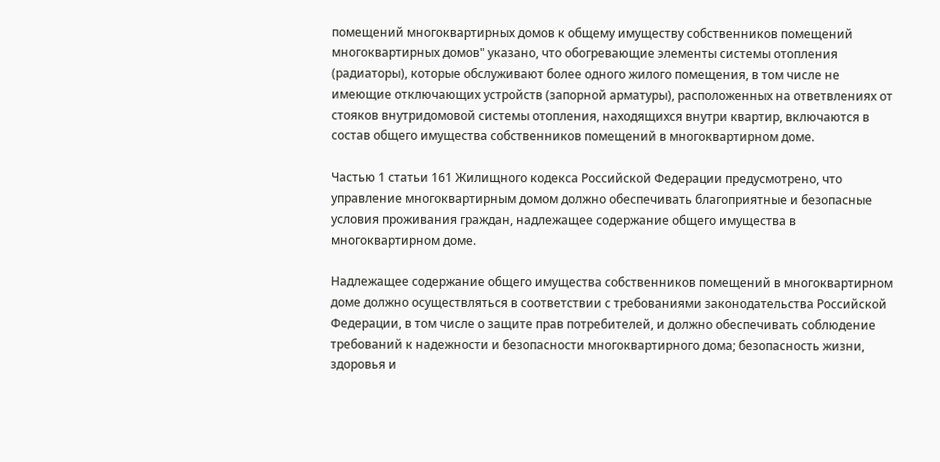помещений многоквартирных домов к общему имуществу собственников помещений многоквартирных домов" указано, что обогревающие элементы системы отопления (радиаторы), которые обслуживают более одного жилого помещения, в том числе не имеющие отключающих устройств (запорной арматуры), расположенных на ответвлениях от стояков внутридомовой системы отопления, находящихся внутри квартир, включаются в состав общего имущества собственников помещений в многоквартирном доме.

Частью 1 статьи 161 Жилищного кодекса Российской Федерации предусмотрено, что управление многоквартирным домом должно обеспечивать благоприятные и безопасные условия проживания граждан, надлежащее содержание общего имущества в многоквартирном доме.

Надлежащее содержание общего имущества собственников помещений в многоквартирном доме должно осуществляться в соответствии с требованиями законодательства Российской Федерации, в том числе о защите прав потребителей, и должно обеспечивать соблюдение требований к надежности и безопасности многоквартирного дома; безопасность жизни, здоровья и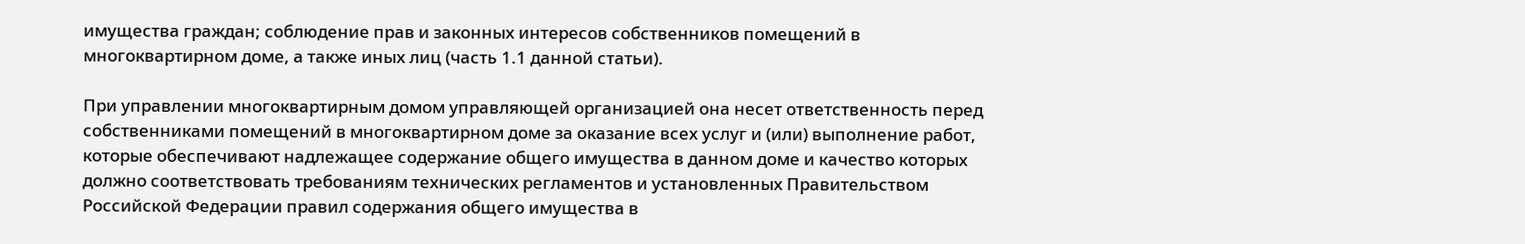имущества граждан; соблюдение прав и законных интересов собственников помещений в многоквартирном доме, а также иных лиц (часть 1.1 данной статьи).

При управлении многоквартирным домом управляющей организацией она несет ответственность перед собственниками помещений в многоквартирном доме за оказание всех услуг и (или) выполнение работ, которые обеспечивают надлежащее содержание общего имущества в данном доме и качество которых должно соответствовать требованиям технических регламентов и установленных Правительством Российской Федерации правил содержания общего имущества в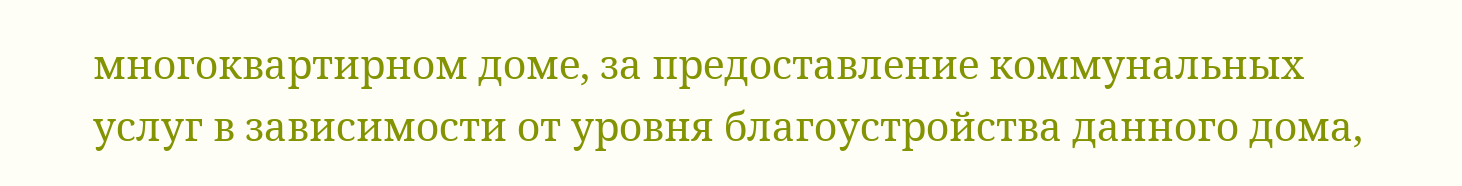многоквартирном доме, за предоставление коммунальных услуг в зависимости от уровня благоустройства данного дома,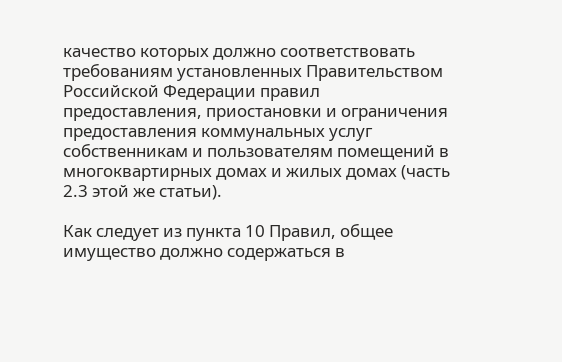качество которых должно соответствовать требованиям установленных Правительством Российской Федерации правил предоставления, приостановки и ограничения предоставления коммунальных услуг собственникам и пользователям помещений в многоквартирных домах и жилых домах (часть 2.3 этой же статьи).

Как следует из пункта 10 Правил, общее имущество должно содержаться в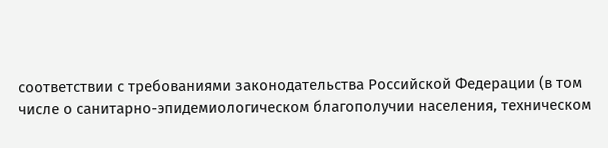соответствии с требованиями законодательства Российской Федерации (в том числе о санитарно-эпидемиологическом благополучии населения, техническом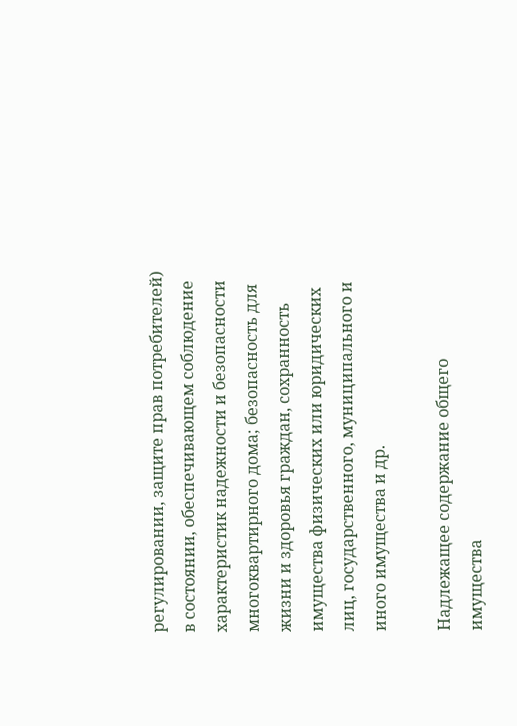регулировании, защите прав потребителей) в состоянии, обеспечивающем соблюдение характеристик надежности и безопасности многоквартирного дома; безопасность для жизни и здоровья граждан, сохранность имущества физических или юридических лиц, государственного, муниципального и иного имущества и др.

Надлежащее содержание общего имущества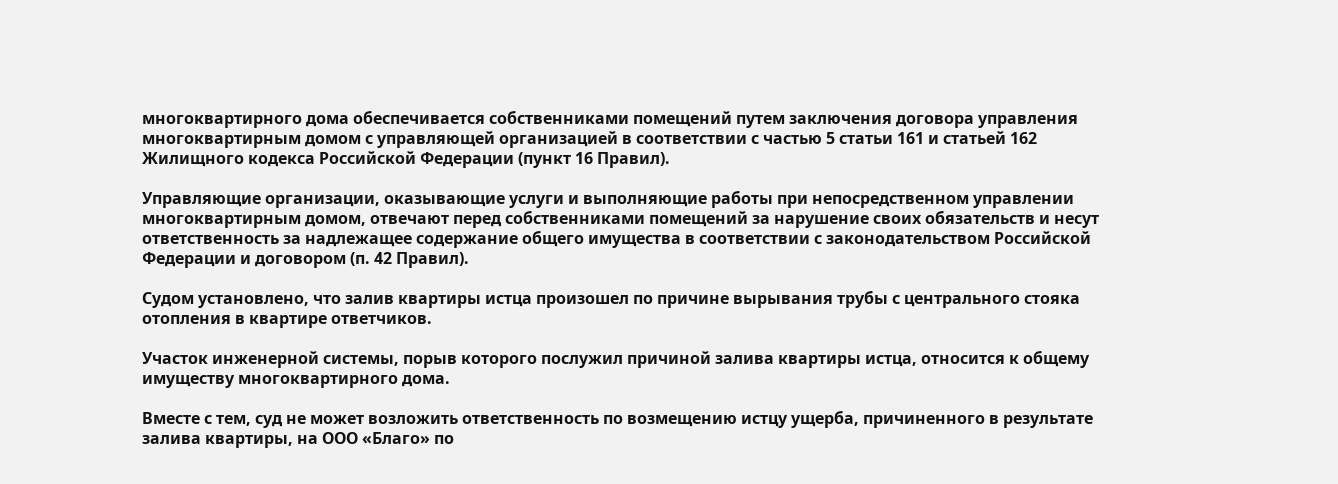многоквартирного дома обеспечивается собственниками помещений путем заключения договора управления многоквартирным домом с управляющей организацией в соответствии с частью 5 статьи 161 и статьей 162 Жилищного кодекса Российской Федерации (пункт 16 Правил).

Управляющие организации, оказывающие услуги и выполняющие работы при непосредственном управлении многоквартирным домом, отвечают перед собственниками помещений за нарушение своих обязательств и несут ответственность за надлежащее содержание общего имущества в соответствии с законодательством Российской Федерации и договором (п. 42 Правил).

Судом установлено, что залив квартиры истца произошел по причине вырывания трубы с центрального стояка отопления в квартире ответчиков.

Участок инженерной системы, порыв которого послужил причиной залива квартиры истца, относится к общему имуществу многоквартирного дома.

Вместе с тем, суд не может возложить ответственность по возмещению истцу ущерба, причиненного в результате залива квартиры, на ООО «Благо» по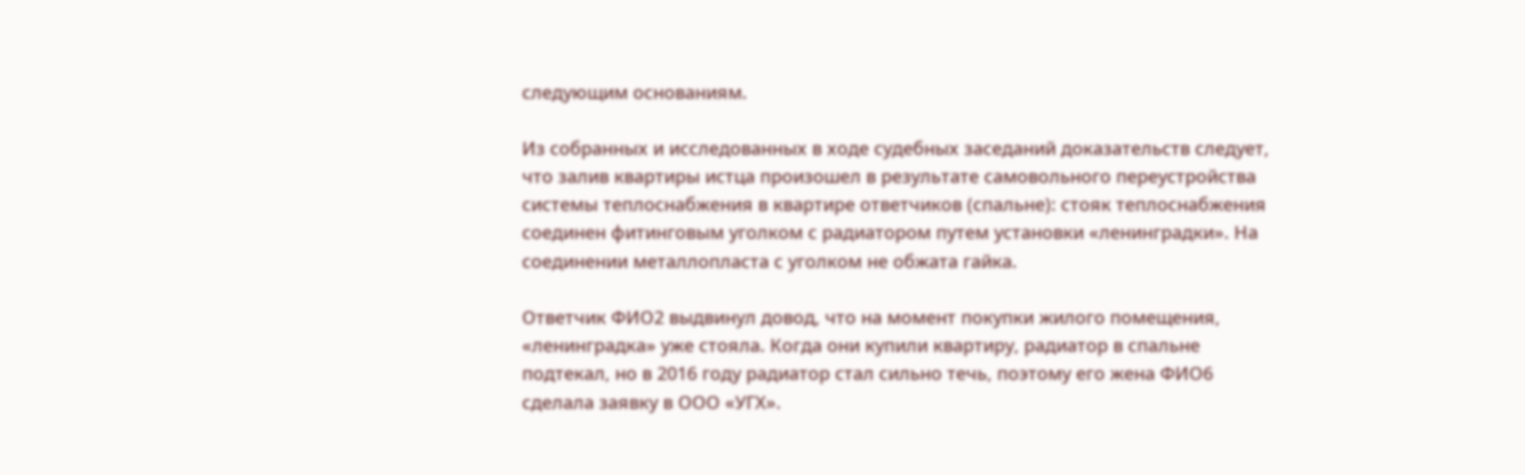следующим основаниям.

Из собранных и исследованных в ходе судебных заседаний доказательств следует, что залив квартиры истца произошел в результате самовольного переустройства системы теплоснабжения в квартире ответчиков (спальне): стояк теплоснабжения соединен фитинговым уголком с радиатором путем установки «ленинградки». На соединении металлопласта с уголком не обжата гайка.

Ответчик ФИО2 выдвинул довод, что на момент покупки жилого помещения, «ленинградка» уже стояла. Когда они купили квартиру, радиатор в спальне подтекал, но в 2016 году радиатор стал сильно течь, поэтому его жена ФИО6 сделала заявку в ООО «УГХ».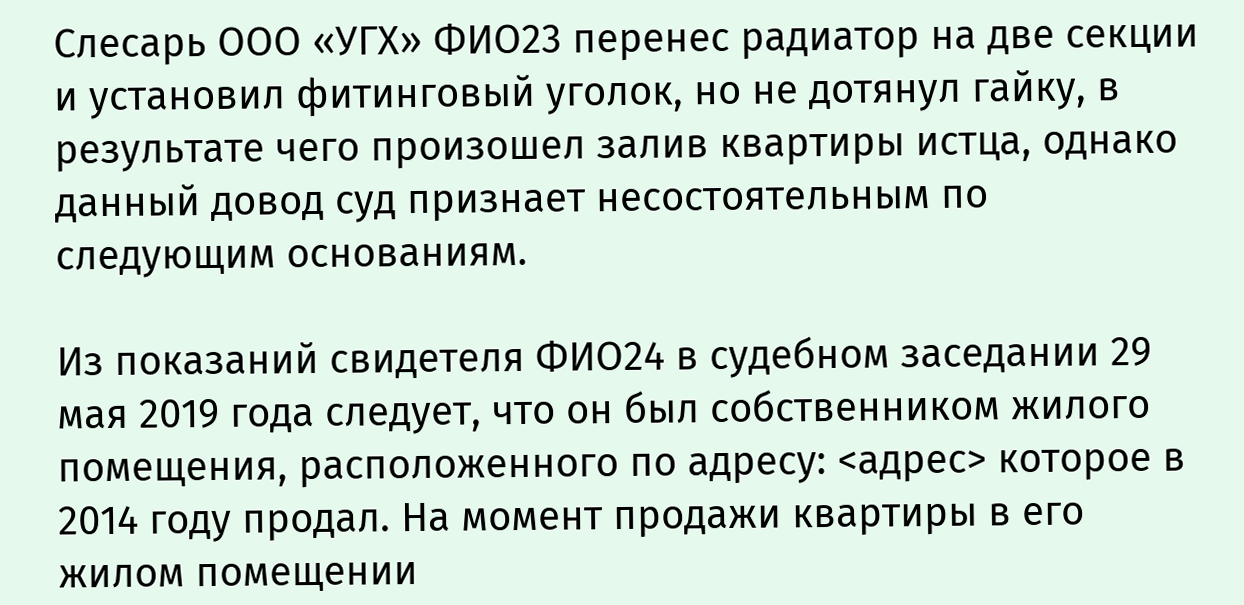Слесарь ООО «УГХ» ФИО23 перенес радиатор на две секции и установил фитинговый уголок, но не дотянул гайку, в результате чего произошел залив квартиры истца, однако данный довод суд признает несостоятельным по следующим основаниям.

Из показаний свидетеля ФИО24 в судебном заседании 29 мая 2019 года следует, что он был собственником жилого помещения, расположенного по адресу: <адрес> которое в 2014 году продал. На момент продажи квартиры в его жилом помещении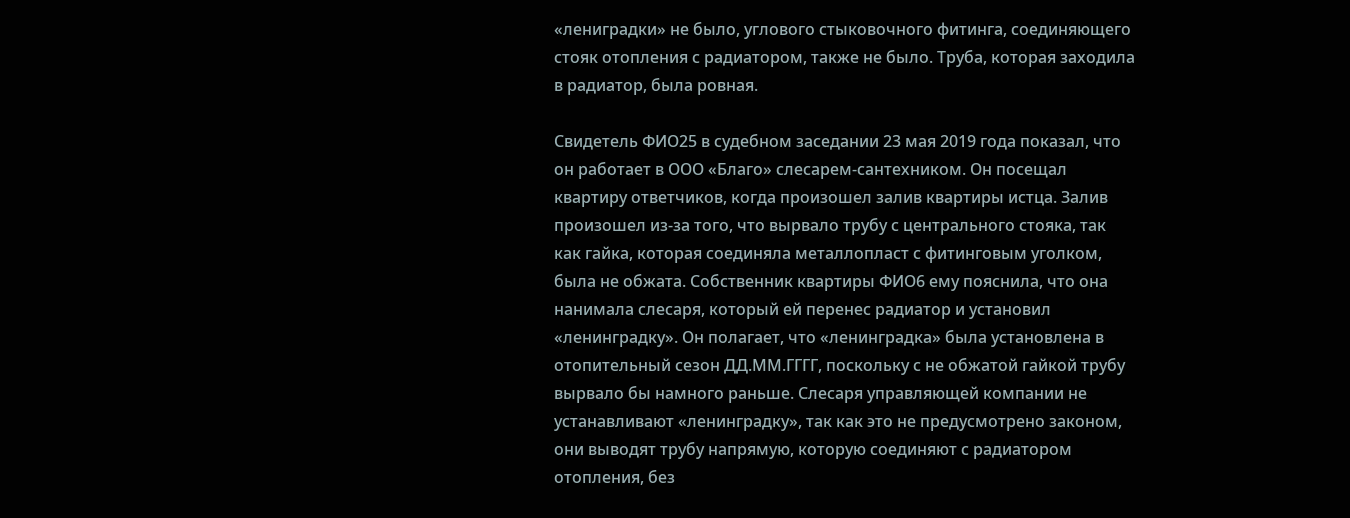«лениградки» не было, углового стыковочного фитинга, соединяющего стояк отопления с радиатором, также не было. Труба, которая заходила в радиатор, была ровная.

Свидетель ФИО25 в судебном заседании 23 мая 2019 года показал, что он работает в ООО «Благо» слесарем-сантехником. Он посещал квартиру ответчиков, когда произошел залив квартиры истца. Залив произошел из-за того, что вырвало трубу с центрального стояка, так как гайка, которая соединяла металлопласт с фитинговым уголком, была не обжата. Собственник квартиры ФИО6 ему пояснила, что она нанимала слесаря, который ей перенес радиатор и установил «ленинградку». Он полагает, что «ленинградка» была установлена в отопительный сезон ДД.ММ.ГГГГ, поскольку с не обжатой гайкой трубу вырвало бы намного раньше. Слесаря управляющей компании не устанавливают «ленинградку», так как это не предусмотрено законом, они выводят трубу напрямую, которую соединяют с радиатором отопления, без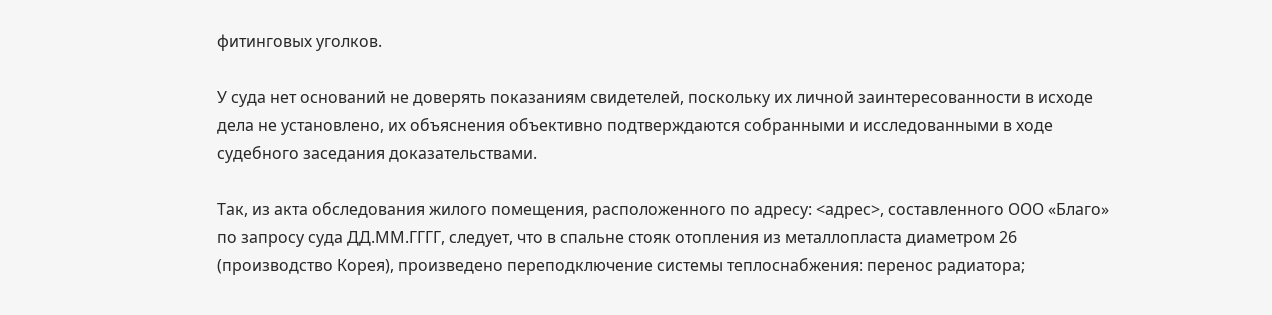фитинговых уголков.

У суда нет оснований не доверять показаниям свидетелей, поскольку их личной заинтересованности в исходе дела не установлено, их объяснения объективно подтверждаются собранными и исследованными в ходе судебного заседания доказательствами.

Так, из акта обследования жилого помещения, расположенного по адресу: <адрес>, составленного ООО «Благо» по запросу суда ДД.ММ.ГГГГ, следует, что в спальне стояк отопления из металлопласта диаметром 26 (производство Корея), произведено переподключение системы теплоснабжения: перенос радиатора;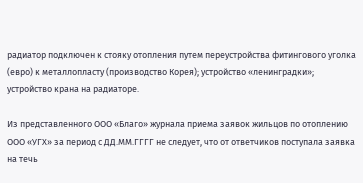радиатор подключен к стояку отопления путем переустройства фитингового уголка (евро) к металлопласту (производство Корея); устройство «ленинградки»; устройство крана на радиаторе.

Из представленного ООО «Благо» журнала приема заявок жильцов по отоплению ООО «УГХ» за период с ДД.ММ.ГГГГ не следует, что от ответчиков поступала заявка на течь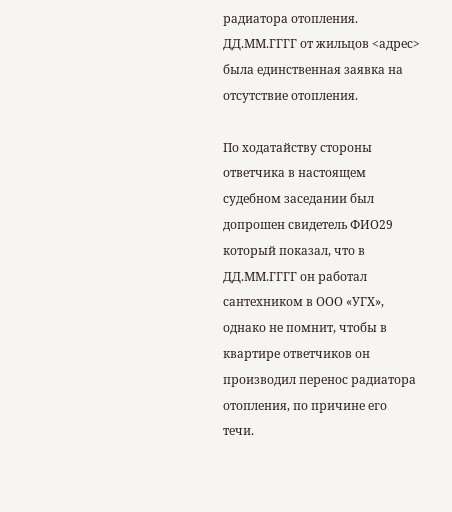радиатора отопления. ДД.ММ.ГГГГ от жильцов <адрес> была единственная заявка на отсутствие отопления.

По ходатайству стороны ответчика в настоящем судебном заседании был допрошен свидетель ФИО29 который показал, что в ДД.ММ.ГГГГ он работал сантехником в ООО «УГХ», однако не помнит, чтобы в квартире ответчиков он производил перенос радиатора отопления, по причине его течи.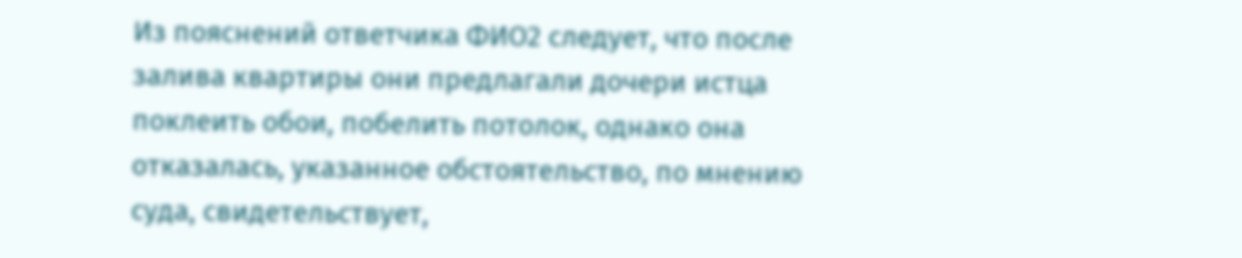Из пояснений ответчика ФИО2 следует, что после залива квартиры они предлагали дочери истца поклеить обои, побелить потолок, однако она отказалась, указанное обстоятельство, по мнению суда, свидетельствует,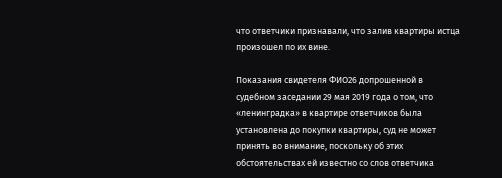что ответчики признавали, что залив квартиры истца произошел по их вине.

Показания свидетеля ФИО26 допрошенной в судебном заседании 29 мая 2019 года о том, что «ленинградка» в квартире ответчиков была установлена до покупки квартиры, суд не может принять во внимание, поскольку об этих обстоятельствах ей известно со слов ответчика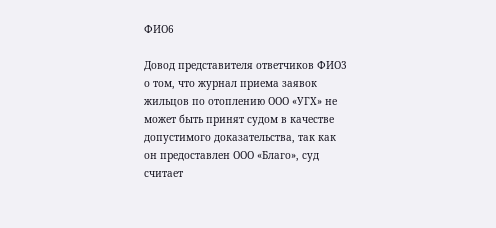ФИО6

Довод представителя ответчиков ФИО3 о том, что журнал приема заявок жильцов по отоплению ООО «УГХ» не может быть принят судом в качестве допустимого доказательства, так как он предоставлен ООО «Благо», суд считает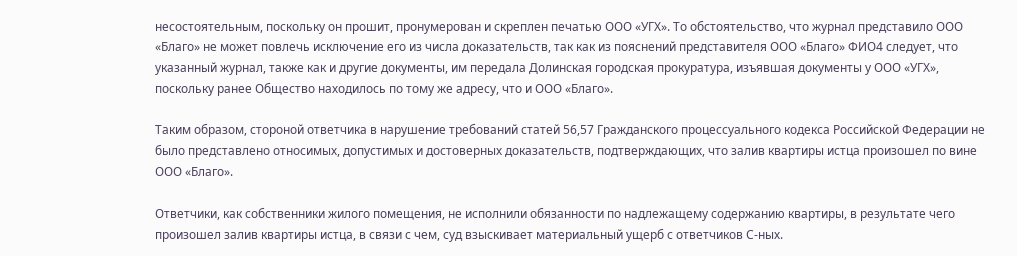несостоятельным, поскольку он прошит, пронумерован и скреплен печатью ООО «УГХ». То обстоятельство, что журнал представило ООО «Благо» не может повлечь исключение его из числа доказательств, так как из пояснений представителя ООО «Благо» ФИО4 следует, что указанный журнал, также как и другие документы, им передала Долинская городская прокуратура, изъявшая документы у ООО «УГХ», поскольку ранее Общество находилось по тому же адресу, что и ООО «Благо».

Таким образом, стороной ответчика в нарушение требований статей 56,57 Гражданского процессуального кодекса Российской Федерации не было представлено относимых, допустимых и достоверных доказательств, подтверждающих, что залив квартиры истца произошел по вине ООО «Благо».

Ответчики, как собственники жилого помещения, не исполнили обязанности по надлежащему содержанию квартиры, в результате чего произошел залив квартиры истца, в связи с чем, суд взыскивает материальный ущерб с ответчиков С-ных.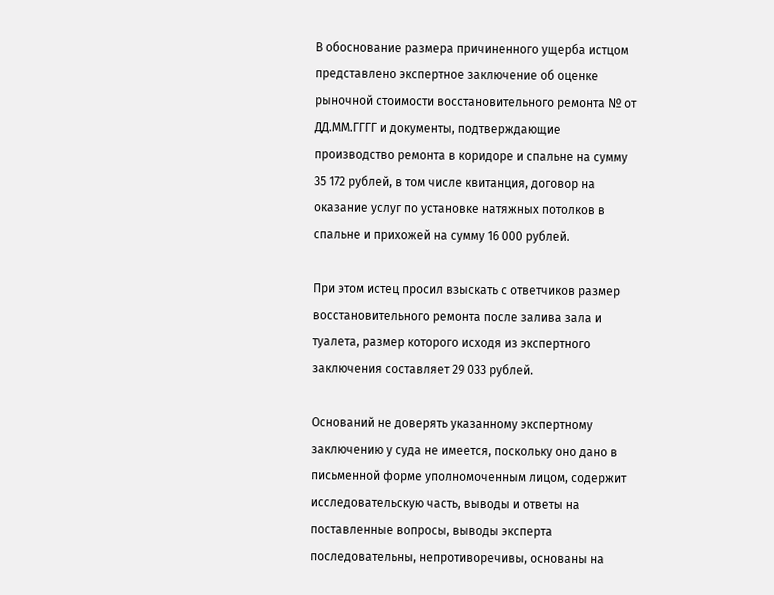В обоснование размера причиненного ущерба истцом представлено экспертное заключение об оценке рыночной стоимости восстановительного ремонта № от ДД.ММ.ГГГГ и документы, подтверждающие производство ремонта в коридоре и спальне на сумму 35 172 рублей, в том числе квитанция, договор на оказание услуг по установке натяжных потолков в спальне и прихожей на сумму 16 000 рублей.

При этом истец просил взыскать с ответчиков размер восстановительного ремонта после залива зала и туалета, размер которого исходя из экспертного заключения составляет 29 033 рублей.

Оснований не доверять указанному экспертному заключению у суда не имеется, поскольку оно дано в письменной форме уполномоченным лицом, содержит исследовательскую часть, выводы и ответы на поставленные вопросы, выводы эксперта последовательны, непротиворечивы, основаны на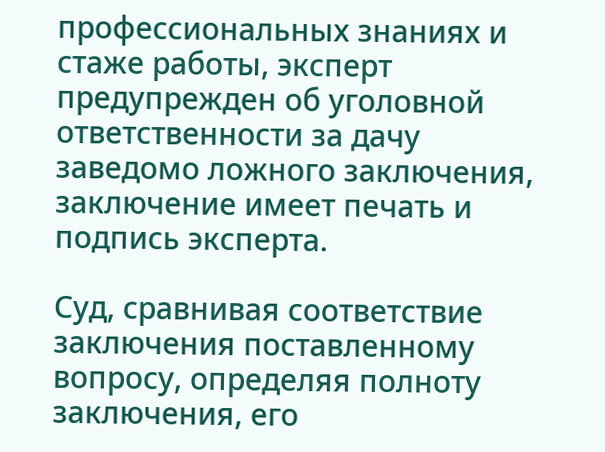профессиональных знаниях и стаже работы, эксперт предупрежден об уголовной ответственности за дачу заведомо ложного заключения, заключение имеет печать и подпись эксперта.

Суд, сравнивая соответствие заключения поставленному вопросу, определяя полноту заключения, его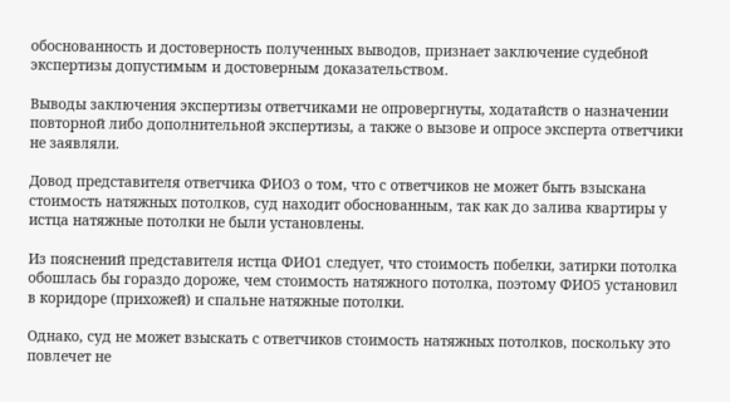обоснованность и достоверность полученных выводов, признает заключение судебной экспертизы допустимым и достоверным доказательством.

Выводы заключения экспертизы ответчиками не опровергнуты, ходатайств о назначении повторной либо дополнительной экспертизы, а также о вызове и опросе эксперта ответчики не заявляли.

Довод представителя ответчика ФИО3 о том, что с ответчиков не может быть взыскана стоимость натяжных потолков, суд находит обоснованным, так как до залива квартиры у истца натяжные потолки не были установлены.

Из пояснений представителя истца ФИО1 следует, что стоимость побелки, затирки потолка обошлась бы гораздо дороже, чем стоимость натяжного потолка, поэтому ФИО5 установил в коридоре (прихожей) и спальне натяжные потолки.

Однако, суд не может взыскать с ответчиков стоимость натяжных потолков, поскольку это повлечет не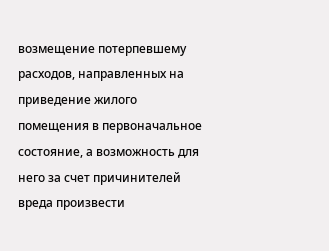возмещение потерпевшему расходов, направленных на приведение жилого помещения в первоначальное состояние, а возможность для него за счет причинителей вреда произвести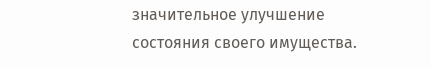значительное улучшение состояния своего имущества.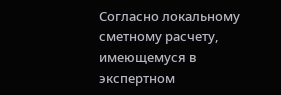Согласно локальному сметному расчету, имеющемуся в экспертном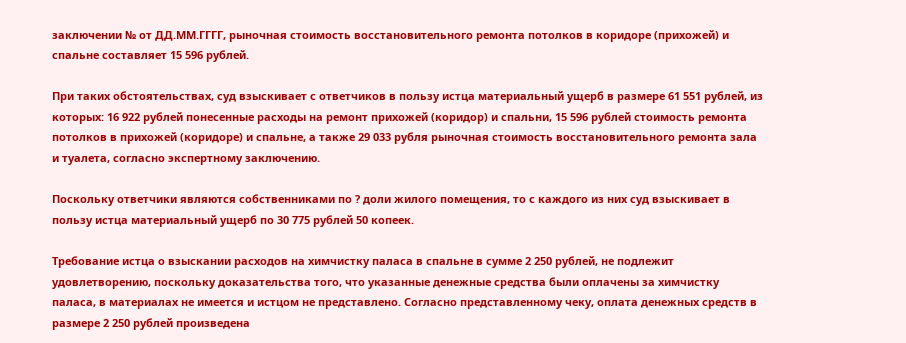заключении № от ДД.ММ.ГГГГ, рыночная стоимость восстановительного ремонта потолков в коридоре (прихожей) и спальне составляет 15 596 рублей.

При таких обстоятельствах, суд взыскивает с ответчиков в пользу истца материальный ущерб в размере 61 551 рублей, из которых: 16 922 рублей понесенные расходы на ремонт прихожей (коридор) и спальни, 15 596 рублей стоимость ремонта потолков в прихожей (коридоре) и спальне, а также 29 033 рубля рыночная стоимость восстановительного ремонта зала и туалета, согласно экспертному заключению.

Поскольку ответчики являются собственниками по ? доли жилого помещения, то с каждого из них суд взыскивает в пользу истца материальный ущерб по 30 775 рублей 50 копеек.

Требование истца о взыскании расходов на химчистку паласа в спальне в сумме 2 250 рублей, не подлежит удовлетворению, поскольку доказательства того, что указанные денежные средства были оплачены за химчистку паласа, в материалах не имеется и истцом не представлено. Согласно представленному чеку, оплата денежных средств в размере 2 250 рублей произведена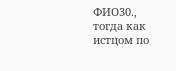ФИО30., тогда как истцом по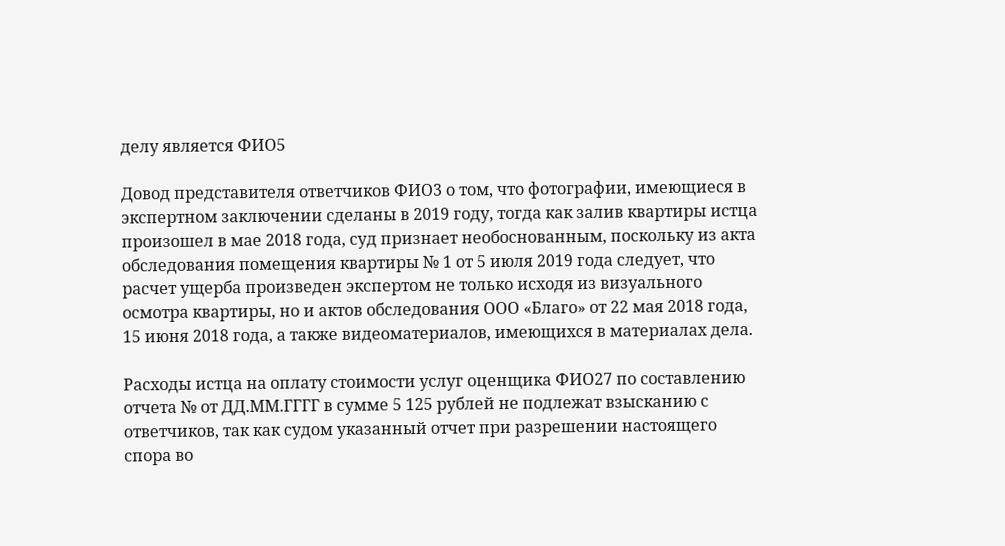делу является ФИО5

Довод представителя ответчиков ФИО3 о том, что фотографии, имеющиеся в экспертном заключении сделаны в 2019 году, тогда как залив квартиры истца произошел в мае 2018 года, суд признает необоснованным, поскольку из акта обследования помещения квартиры № 1 от 5 июля 2019 года следует, что расчет ущерба произведен экспертом не только исходя из визуального осмотра квартиры, но и актов обследования ООО «Благо» от 22 мая 2018 года, 15 июня 2018 года, а также видеоматериалов, имеющихся в материалах дела.

Расходы истца на оплату стоимости услуг оценщика ФИО27 по составлению отчета № от ДД.ММ.ГГГГ в сумме 5 125 рублей не подлежат взысканию с ответчиков, так как судом указанный отчет при разрешении настоящего спора во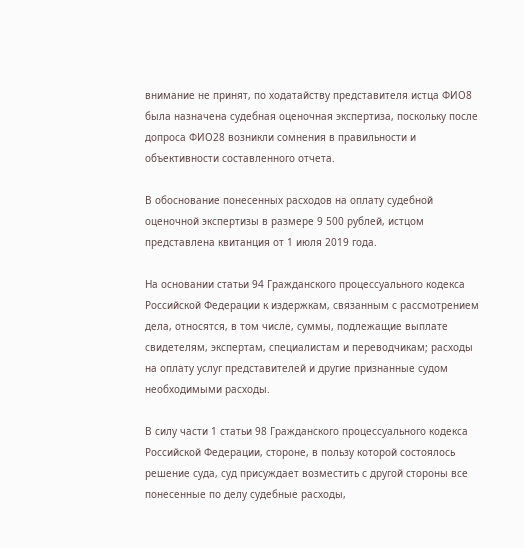внимание не принят, по ходатайству представителя истца ФИО8 была назначена судебная оценочная экспертиза, поскольку после допроса ФИО28 возникли сомнения в правильности и объективности составленного отчета.

В обоснование понесенных расходов на оплату судебной оценочной экспертизы в размере 9 500 рублей, истцом представлена квитанция от 1 июля 2019 года.

На основании статьи 94 Гражданского процессуального кодекса Российской Федерации к издержкам, связанным с рассмотрением дела, относятся, в том числе, суммы, подлежащие выплате свидетелям, экспертам, специалистам и переводчикам; расходы на оплату услуг представителей и другие признанные судом необходимыми расходы.

В силу части 1 статьи 98 Гражданского процессуального кодекса Российской Федерации, стороне, в пользу которой состоялось решение суда, суд присуждает возместить с другой стороны все понесенные по делу судебные расходы,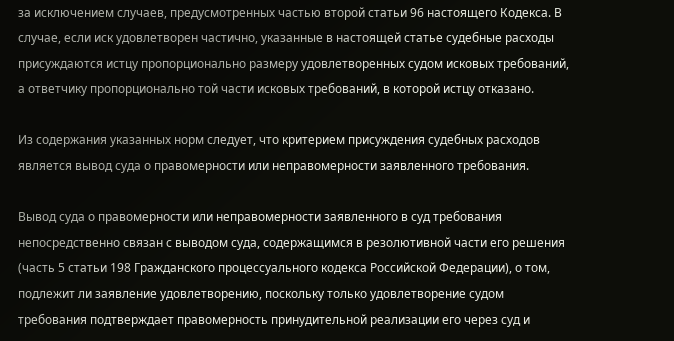за исключением случаев, предусмотренных частью второй статьи 96 настоящего Кодекса. В случае, если иск удовлетворен частично, указанные в настоящей статье судебные расходы присуждаются истцу пропорционально размеру удовлетворенных судом исковых требований, а ответчику пропорционально той части исковых требований, в которой истцу отказано.

Из содержания указанных норм следует, что критерием присуждения судебных расходов является вывод суда о правомерности или неправомерности заявленного требования.

Вывод суда о правомерности или неправомерности заявленного в суд требования непосредственно связан с выводом суда, содержащимся в резолютивной части его решения (часть 5 статьи 198 Гражданского процессуального кодекса Российской Федерации), о том, подлежит ли заявление удовлетворению, поскольку только удовлетворение судом требования подтверждает правомерность принудительной реализации его через суд и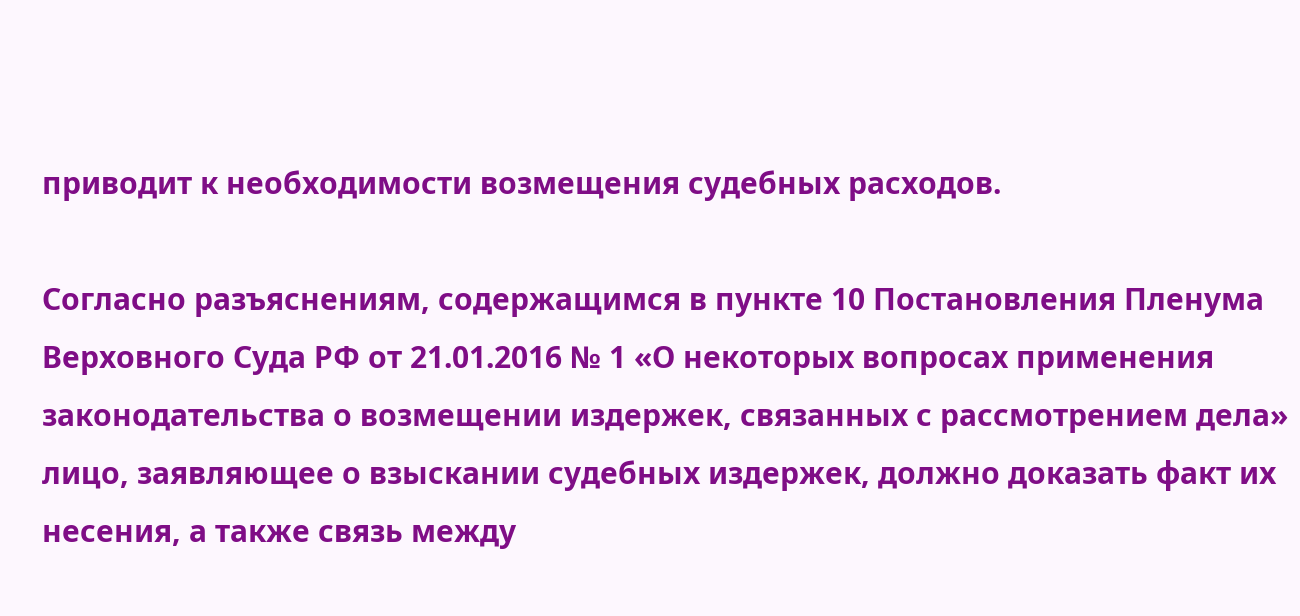приводит к необходимости возмещения судебных расходов.

Согласно разъяснениям, содержащимся в пункте 10 Постановления Пленума Верховного Суда РФ от 21.01.2016 № 1 «О некоторых вопросах применения законодательства о возмещении издержек, связанных с рассмотрением дела» лицо, заявляющее о взыскании судебных издержек, должно доказать факт их несения, а также связь между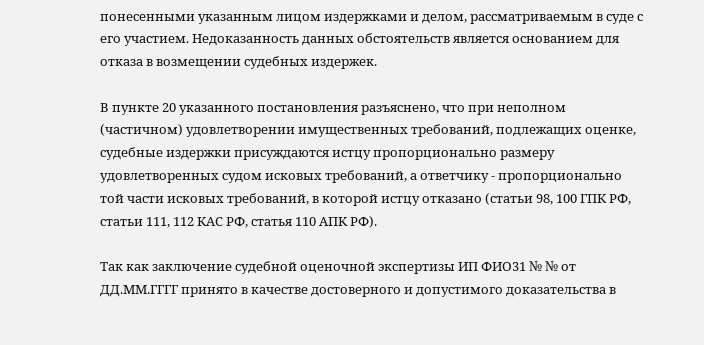понесенными указанным лицом издержками и делом, рассматриваемым в суде с его участием. Недоказанность данных обстоятельств является основанием для отказа в возмещении судебных издержек.

В пункте 20 указанного постановления разъяснено, что при неполном (частичном) удовлетворении имущественных требований, подлежащих оценке, судебные издержки присуждаются истцу пропорционально размеру удовлетворенных судом исковых требований, а ответчику - пропорционально той части исковых требований, в которой истцу отказано (статьи 98, 100 ГПК РФ, статьи 111, 112 КАС РФ, статья 110 АПК РФ).

Так как заключение судебной оценочной экспертизы ИП ФИО31 № № от ДД.ММ.ГГГГ принято в качестве достоверного и допустимого доказательства в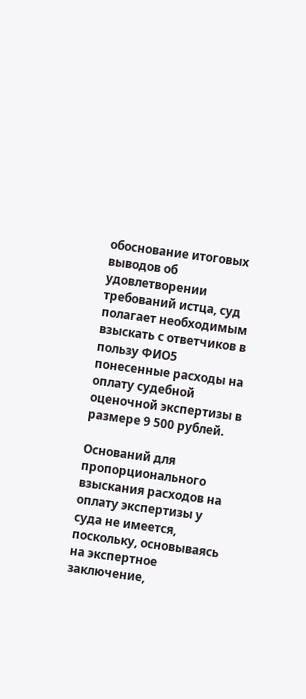обоснование итоговых выводов об удовлетворении требований истца, суд полагает необходимым взыскать с ответчиков в пользу ФИО5 понесенные расходы на оплату судебной оценочной экспертизы в размере 9 500 рублей.

Оснований для пропорционального взыскания расходов на оплату экспертизы у суда не имеется, поскольку, основываясь на экспертное заключение,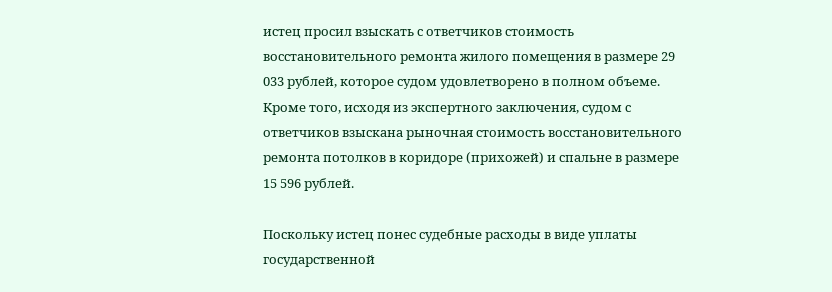истец просил взыскать с ответчиков стоимость восстановительного ремонта жилого помещения в размере 29 033 рублей, которое судом удовлетворено в полном объеме. Кроме того, исходя из экспертного заключения, судом с ответчиков взыскана рыночная стоимость восстановительного ремонта потолков в коридоре (прихожей) и спальне в размере 15 596 рублей.

Поскольку истец понес судебные расходы в виде уплаты государственной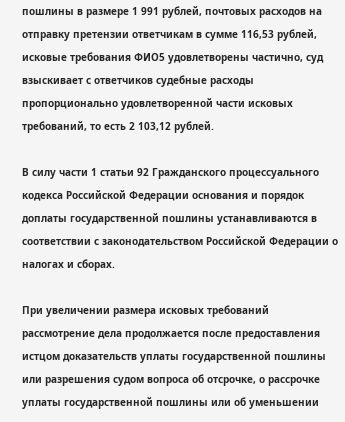пошлины в размере 1 991 рублей, почтовых расходов на отправку претензии ответчикам в сумме 116,53 рублей, исковые требования ФИО5 удовлетворены частично, суд взыскивает с ответчиков судебные расходы пропорционально удовлетворенной части исковых требований, то есть 2 103,12 рублей.

В силу части 1 статьи 92 Гражданского процессуального кодекса Российской Федерации основания и порядок доплаты государственной пошлины устанавливаются в соответствии с законодательством Российской Федерации о налогах и сборах.

При увеличении размера исковых требований рассмотрение дела продолжается после предоставления истцом доказательств уплаты государственной пошлины или разрешения судом вопроса об отсрочке, о рассрочке уплаты государственной пошлины или об уменьшении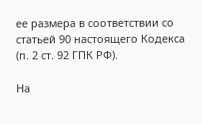ее размера в соответствии со статьей 90 настоящего Кодекса (п. 2 ст. 92 ГПК РФ).

На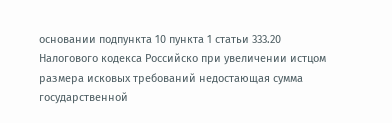основании подпункта 10 пункта 1 статьи 333.20 Налогового кодекса Российско при увеличении истцом размера исковых требований недостающая сумма государственной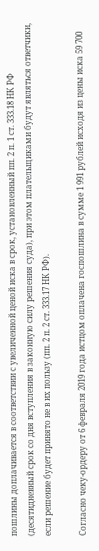пошлины доплачивается в соответствии с увеличенной ценой иска в срок, установленный пп. 2 п. 1 ст. 333.18 НК РФ (десятидневный срок со дня вступления в законную силу решения суда), при этом плательщиками будут являться ответчики, если решение будет принято не в их пользу (пп. 2 п. 2 ст. 333.17 НК РФ).

Согласно чеку-ордеру от 6 февраля 2019 года истцом оплачена госпошлина в сумме 1 991 рублей исходя из цены иска 59 700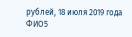рублей, 18 июля 2019 года ФИО5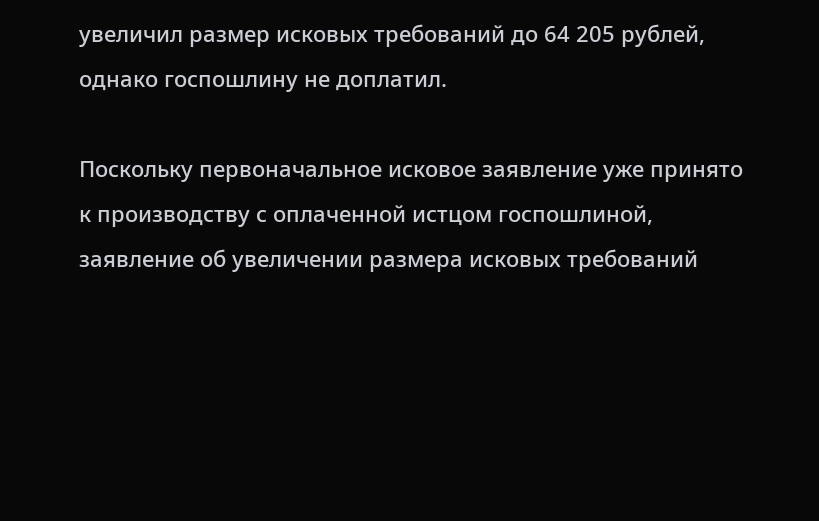увеличил размер исковых требований до 64 205 рублей, однако госпошлину не доплатил.

Поскольку первоначальное исковое заявление уже принято к производству с оплаченной истцом госпошлиной, заявление об увеличении размера исковых требований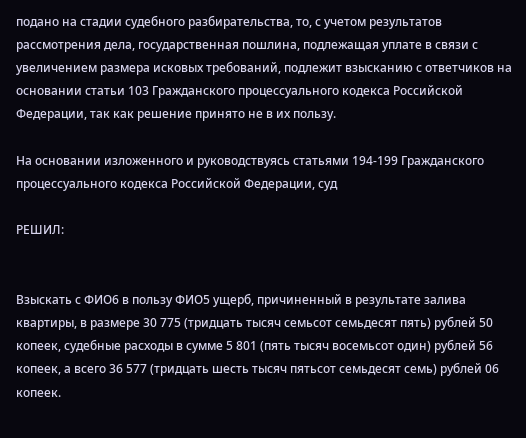подано на стадии судебного разбирательства, то, с учетом результатов рассмотрения дела, государственная пошлина, подлежащая уплате в связи с увеличением размера исковых требований, подлежит взысканию с ответчиков на основании статьи 103 Гражданского процессуального кодекса Российской Федерации, так как решение принято не в их пользу.

На основании изложенного и руководствуясь статьями 194-199 Гражданского процессуального кодекса Российской Федерации, суд

РЕШИЛ:


Взыскать с ФИО6 в пользу ФИО5 ущерб, причиненный в результате залива квартиры, в размере 30 775 (тридцать тысяч семьсот семьдесят пять) рублей 50 копеек, судебные расходы в сумме 5 801 (пять тысяч восемьсот один) рублей 56 копеек, а всего 36 577 (тридцать шесть тысяч пятьсот семьдесят семь) рублей 06 копеек.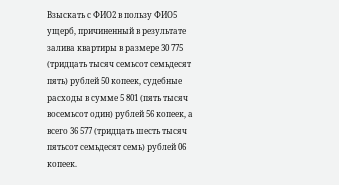Взыскать с ФИО2 в пользу ФИО5 ущерб, причиненный в результате залива квартиры в размере 30 775 (тридцать тысяч семьсот семьдесят пять) рублей 50 копеек, судебные расходы в сумме 5 801 (пять тысяч восемьсот один) рублей 56 копеек, а всего 36 577 (тридцать шесть тысяч пятьсот семьдесят семь) рублей 06 копеек.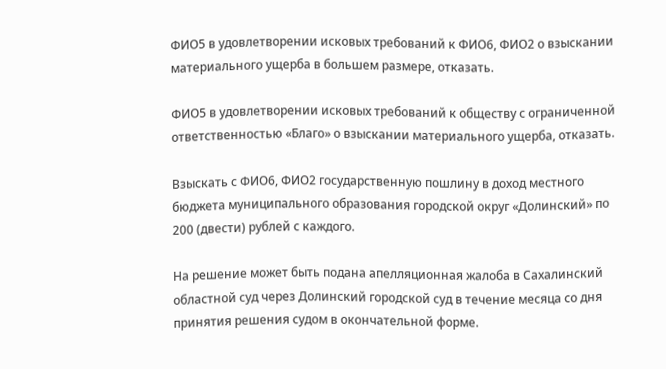ФИО5 в удовлетворении исковых требований к ФИО6, ФИО2 о взыскании материального ущерба в большем размере, отказать.

ФИО5 в удовлетворении исковых требований к обществу с ограниченной ответственностью «Благо» о взыскании материального ущерба, отказать.

Взыскать с ФИО6, ФИО2 государственную пошлину в доход местного бюджета муниципального образования городской округ «Долинский» по 200 (двести) рублей с каждого.

На решение может быть подана апелляционная жалоба в Сахалинский областной суд через Долинский городской суд в течение месяца со дня принятия решения судом в окончательной форме.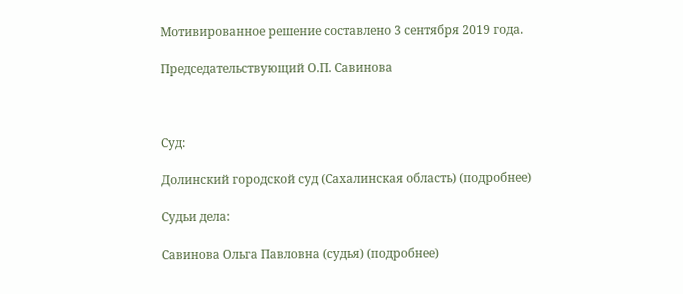Мотивированное решение составлено 3 сентября 2019 года.

Председательствующий О.П. Савинова



Суд:

Долинский городской суд (Сахалинская область) (подробнее)

Судьи дела:

Савинова Ольга Павловна (судья) (подробнее)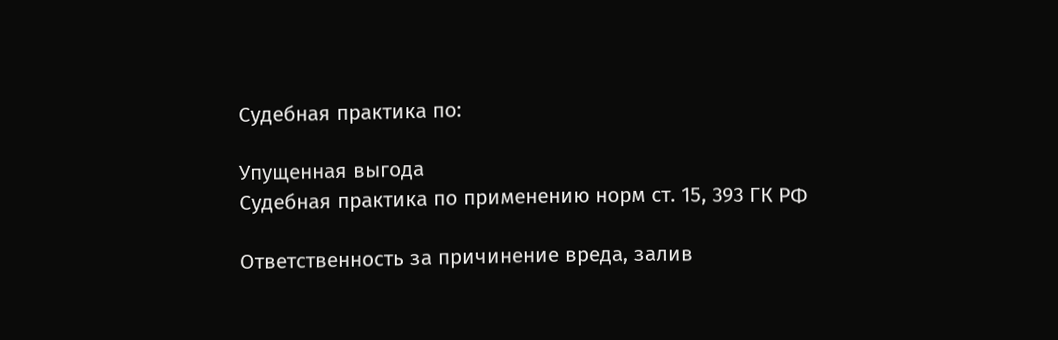Судебная практика по:

Упущенная выгода
Судебная практика по применению норм ст. 15, 393 ГК РФ

Ответственность за причинение вреда, залив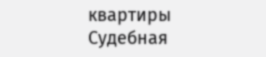квартиры
Судебная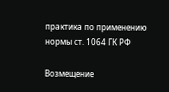практика по применению нормы ст. 1064 ГК РФ

Возмещение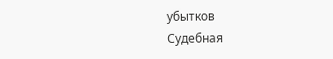убытков
Судебная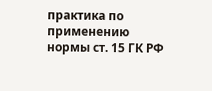практика по применению нормы ст. 15 ГК РФ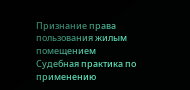Признание права пользования жилым помещением
Судебная практика по применению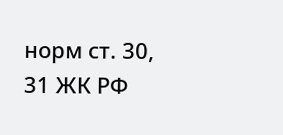норм ст. 30, 31 ЖК РФ